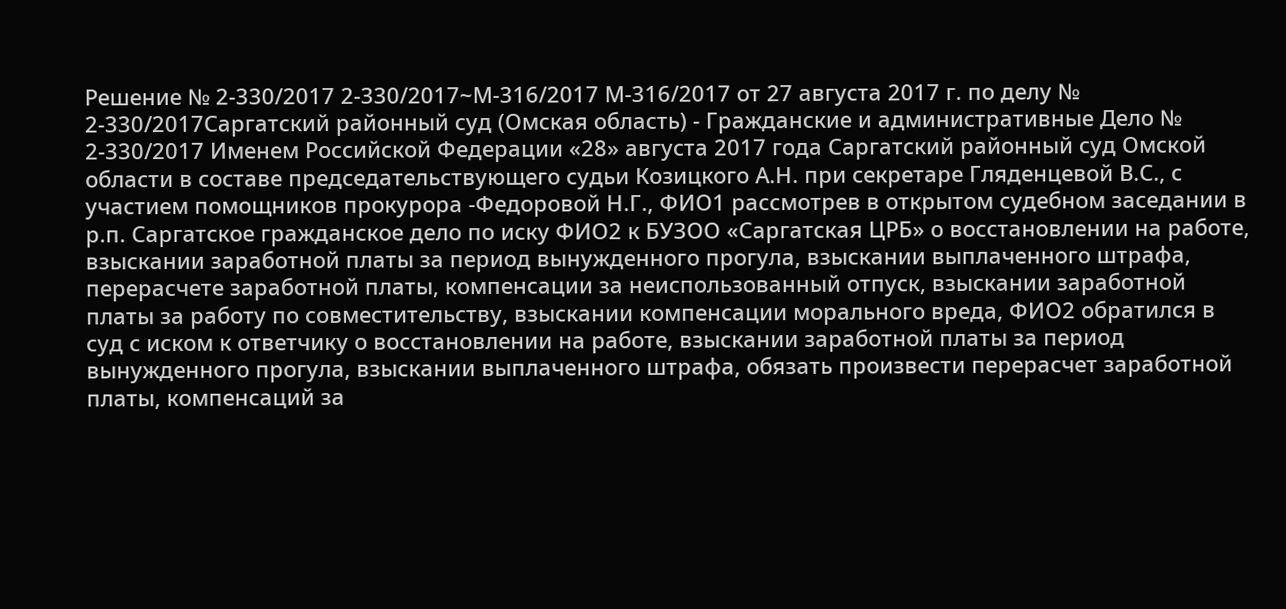Решение № 2-330/2017 2-330/2017~М-316/2017 М-316/2017 от 27 августа 2017 г. по делу № 2-330/2017Саргатский районный суд (Омская область) - Гражданские и административные Дело № 2-330/2017 Именем Российской Федерации «28» августа 2017 года Саргатский районный суд Омской области в составе председательствующего судьи Козицкого А.Н. при секретаре Гляденцевой В.С., с участием помощников прокурора -Федоровой Н.Г., ФИО1 рассмотрев в открытом судебном заседании в р.п. Саргатское гражданское дело по иску ФИО2 к БУЗОО «Саргатская ЦРБ» о восстановлении на работе, взыскании заработной платы за период вынужденного прогула, взыскании выплаченного штрафа, перерасчете заработной платы, компенсации за неиспользованный отпуск, взыскании заработной платы за работу по совместительству, взыскании компенсации морального вреда, ФИО2 обратился в суд с иском к ответчику о восстановлении на работе, взыскании заработной платы за период вынужденного прогула, взыскании выплаченного штрафа, обязать произвести перерасчет заработной платы, компенсаций за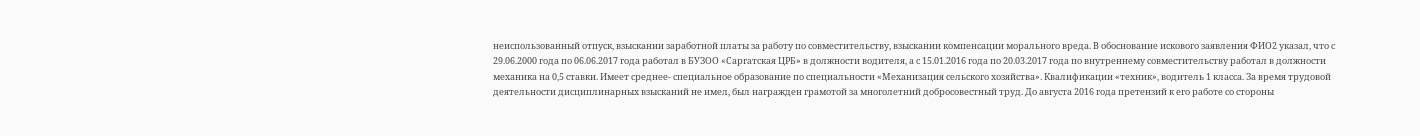неиспользованный отпуск, взыскании заработной платы за работу по совместительству, взыскании компенсации морального вреда. В обоснование искового заявления ФИО2 указал, что с 29.06.2000 года по 06.06.2017 года работал в БУЗОО «Саргатская ЦРБ» в должности водителя, а с 15.01.2016 года по 20.03.2017 года по внутреннему совместительству работал в должности механика на 0,5 ставки. Имеет среднее- специальное образование по специальности «Механизация сельского хозяйства». Квалификации «техник», водитель 1 класса. За время трудовой деятельности дисциплинарных взысканий не имел, был награжден грамотой за многолетний добросовестный труд. До августа 2016 года претензий к его работе со стороны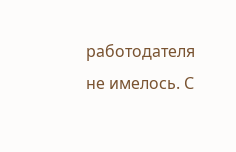работодателя не имелось. С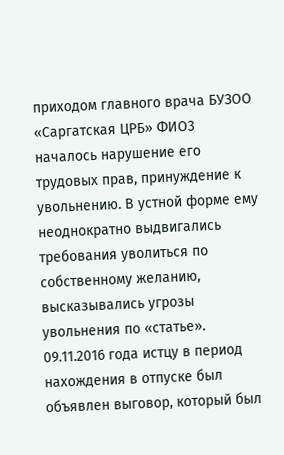приходом главного врача БУЗОО «Саргатская ЦРБ» ФИО3 началось нарушение его трудовых прав, принуждение к увольнению. В устной форме ему неоднократно выдвигались требования уволиться по собственному желанию, высказывались угрозы увольнения по «статье». 09.11.2016 года истцу в период нахождения в отпуске был объявлен выговор, который был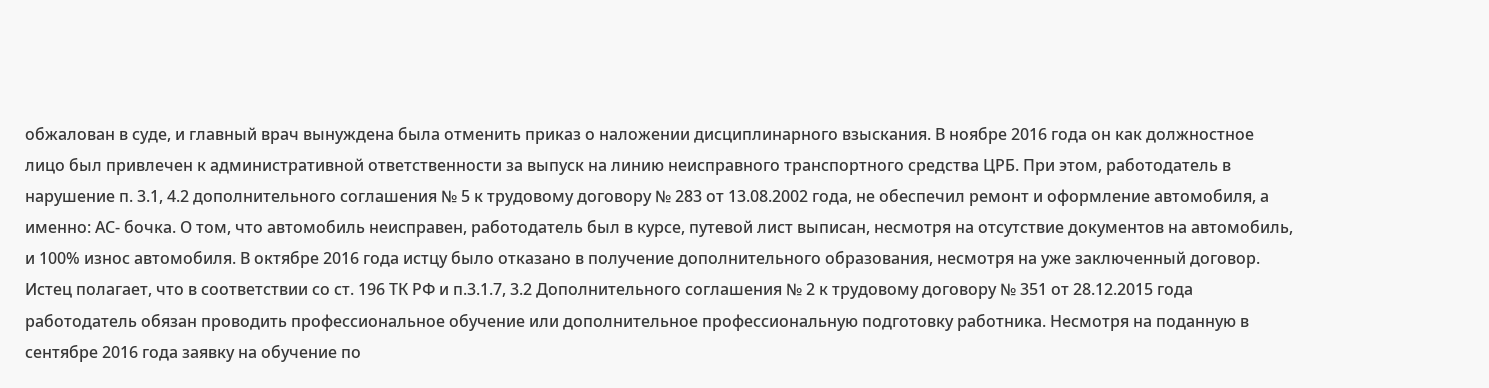обжалован в суде, и главный врач вынуждена была отменить приказ о наложении дисциплинарного взыскания. В ноябре 2016 года он как должностное лицо был привлечен к административной ответственности за выпуск на линию неисправного транспортного средства ЦРБ. При этом, работодатель в нарушение п. 3.1, 4.2 дополнительного соглашения № 5 к трудовому договору № 283 от 13.08.2002 года, не обеспечил ремонт и оформление автомобиля, а именно: АС- бочка. О том, что автомобиль неисправен, работодатель был в курсе, путевой лист выписан, несмотря на отсутствие документов на автомобиль, и 100% износ автомобиля. В октябре 2016 года истцу было отказано в получение дополнительного образования, несмотря на уже заключенный договор. Истец полагает, что в соответствии со ст. 196 ТК РФ и п.3.1.7, 3.2 Дополнительного соглашения № 2 к трудовому договору № 351 от 28.12.2015 года работодатель обязан проводить профессиональное обучение или дополнительное профессиональную подготовку работника. Несмотря на поданную в сентябре 2016 года заявку на обучение по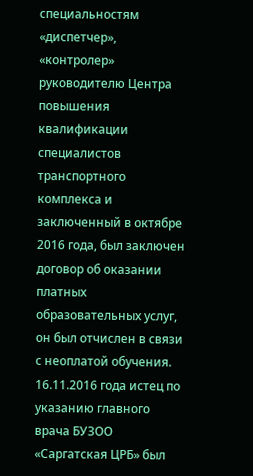специальностям «диспетчер», «контролер» руководителю Центра повышения квалификации специалистов транспортного комплекса и заключенный в октябре 2016 года, был заключен договор об оказании платных образовательных услуг, он был отчислен в связи с неоплатой обучения. 16.11.2016 года истец по указанию главного врача БУЗОО «Саргатская ЦРБ» был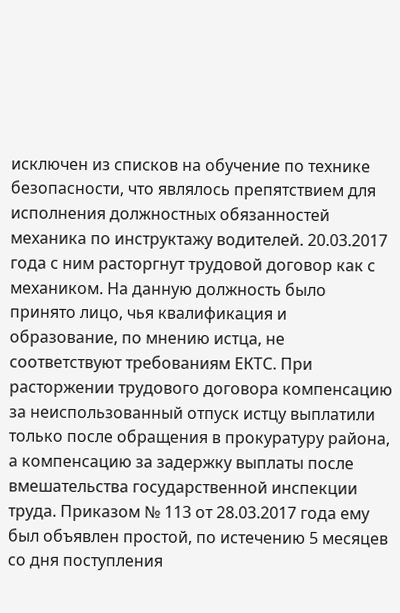исключен из списков на обучение по технике безопасности, что являлось препятствием для исполнения должностных обязанностей механика по инструктажу водителей. 20.03.2017 года с ним расторгнут трудовой договор как с механиком. На данную должность было принято лицо, чья квалификация и образование, по мнению истца, не соответствуют требованиям ЕКТС. При расторжении трудового договора компенсацию за неиспользованный отпуск истцу выплатили только после обращения в прокуратуру района, а компенсацию за задержку выплаты после вмешательства государственной инспекции труда. Приказом № 113 от 28.03.2017 года ему был объявлен простой, по истечению 5 месяцев со дня поступления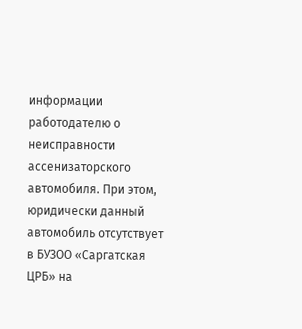информации работодателю о неисправности ассенизаторского автомобиля. При этом, юридически данный автомобиль отсутствует в БУЗОО «Саргатская ЦРБ» на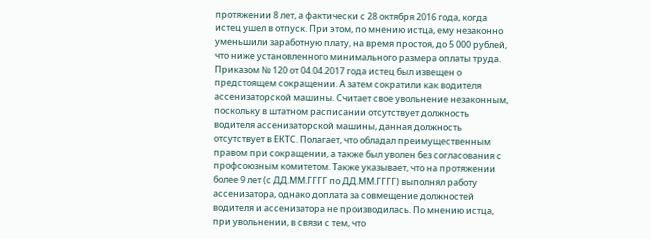протяжении 8 лет, а фактически с 28 октября 2016 года, когда истец ушел в отпуск. При этом, по мнению истца, ему незаконно уменьшили заработную плату, на время простоя, до 5 000 рублей, что ниже установленного минимального размера оплаты труда. Приказом № 120 от 04.04.2017 года истец был извещен о предстоящем сокращении. А затем сократили как водителя ассенизаторской машины. Считает свое увольнение незаконным, поскольку в штатном расписании отсутствует должность водителя ассенизаторской машины, данная должность отсутствует в ЕКТС. Полагает, что обладал преимущественным правом при сокращении, а также был уволен без согласования с профсоюзным комитетом. Также указывает, что на протяжении более 9 лет (с ДД.ММ.ГГГГ по ДД.ММ.ГГГГ) выполнял работу ассенизатора, однако доплата за совмещение должностей водителя и ассенизатора не производилась. По мнению истца, при увольнении, в связи с тем, что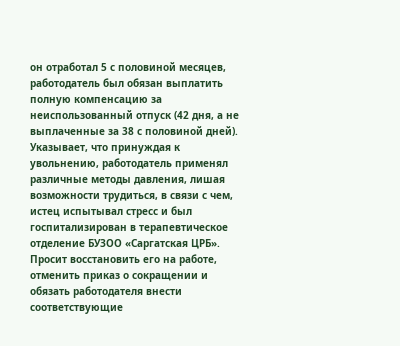он отработал 5 с половиной месяцев, работодатель был обязан выплатить полную компенсацию за неиспользованный отпуск (42 дня, а не выплаченные за 38 с половиной дней). Указывает, что принуждая к увольнению, работодатель применял различные методы давления, лишая возможности трудиться, в связи с чем, истец испытывал стресс и был госпитализирован в терапевтическое отделение БУЗОО «Саргатская ЦРБ». Просит восстановить его на работе, отменить приказ о сокращении и обязать работодателя внести соответствующие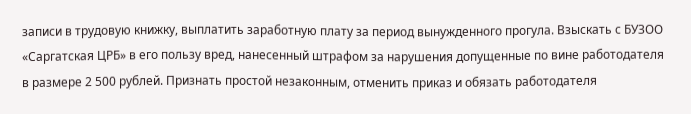записи в трудовую книжку, выплатить заработную плату за период вынужденного прогула. Взыскать с БУЗОО «Саргатская ЦРБ» в его пользу вред, нанесенный штрафом за нарушения допущенные по вине работодателя в размере 2 500 рублей. Признать простой незаконным, отменить приказ и обязать работодателя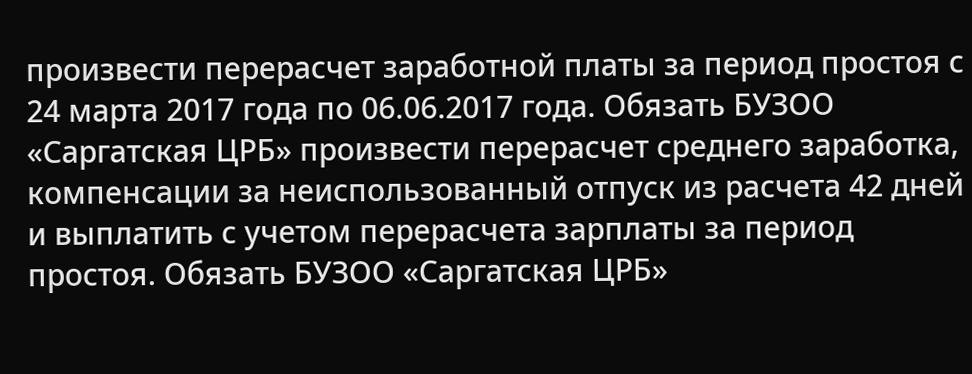произвести перерасчет заработной платы за период простоя с 24 марта 2017 года по 06.06.2017 года. Обязать БУЗОО «Саргатская ЦРБ» произвести перерасчет среднего заработка, компенсации за неиспользованный отпуск из расчета 42 дней и выплатить с учетом перерасчета зарплаты за период простоя. Обязать БУЗОО «Саргатская ЦРБ»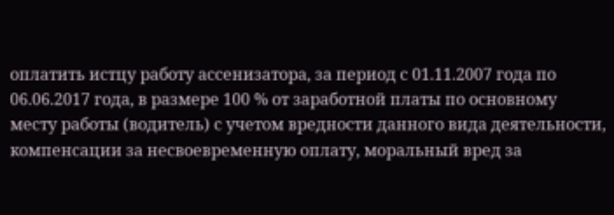оплатить истцу работу ассенизатора, за период с 01.11.2007 года по 06.06.2017 года, в размере 100 % от заработной платы по основному месту работы (водитель) с учетом вредности данного вида деятельности, компенсации за несвоевременную оплату, моральный вред за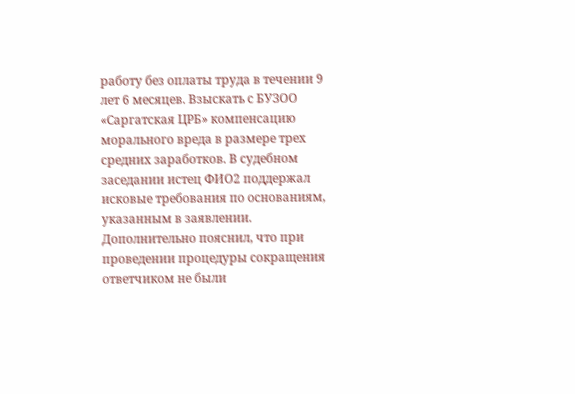работу без оплаты труда в течении 9 лет 6 месяцев. Взыскать с БУЗОО «Саргатская ЦРБ» компенсацию морального вреда в размере трех средних заработков. В судебном заседании истец ФИО2 поддержал исковые требования по основаниям, указанным в заявлении. Дополнительно пояснил, что при проведении процедуры сокращения ответчиком не были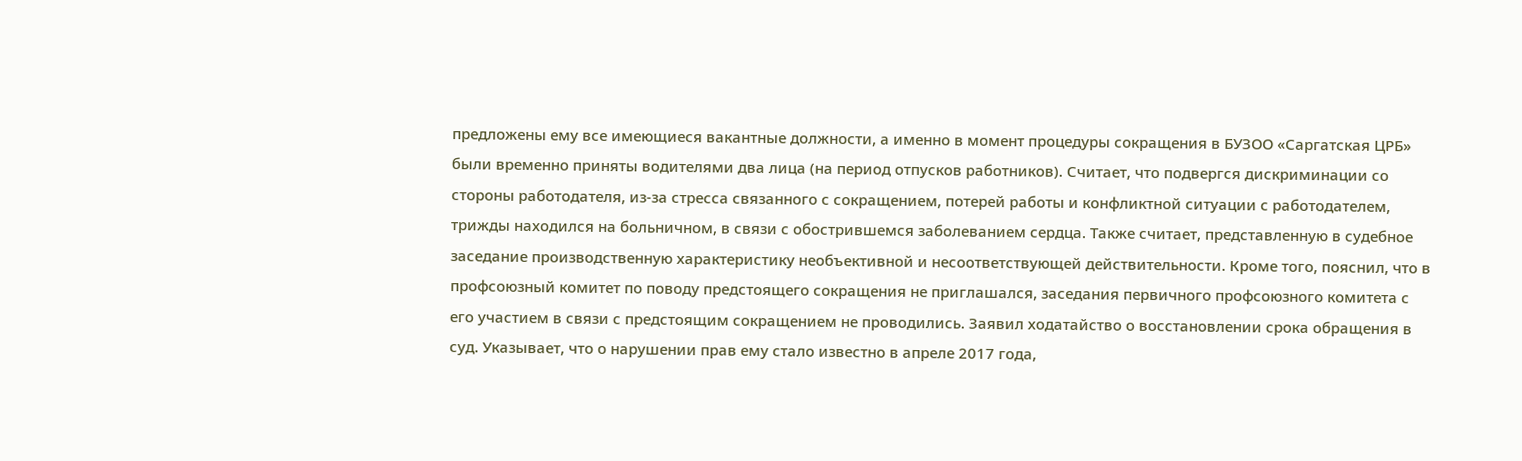предложены ему все имеющиеся вакантные должности, а именно в момент процедуры сокращения в БУЗОО «Саргатская ЦРБ» были временно приняты водителями два лица (на период отпусков работников). Считает, что подвергся дискриминации со стороны работодателя, из-за стресса связанного с сокращением, потерей работы и конфликтной ситуации с работодателем, трижды находился на больничном, в связи с обострившемся заболеванием сердца. Также считает, представленную в судебное заседание производственную характеристику необъективной и несоответствующей действительности. Кроме того, пояснил, что в профсоюзный комитет по поводу предстоящего сокращения не приглашался, заседания первичного профсоюзного комитета с его участием в связи с предстоящим сокращением не проводились. Заявил ходатайство о восстановлении срока обращения в суд. Указывает, что о нарушении прав ему стало известно в апреле 2017 года,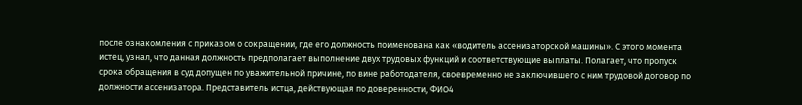после ознакомления с приказом о сокращении, где его должность поименована как «водитель ассенизаторской машины». С этого момента истец, узнал, что данная должность предполагает выполнение двух трудовых функций и соответствующие выплаты. Полагает, что пропуск срока обращения в суд допущен по уважительной причине, по вине работодателя, своевременно не заключившего с ним трудовой договор по должности ассенизатора. Представитель истца, действующая по доверенности, ФИО4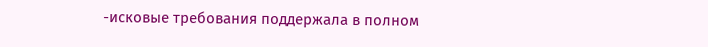-исковые требования поддержала в полном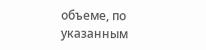объеме, по указанным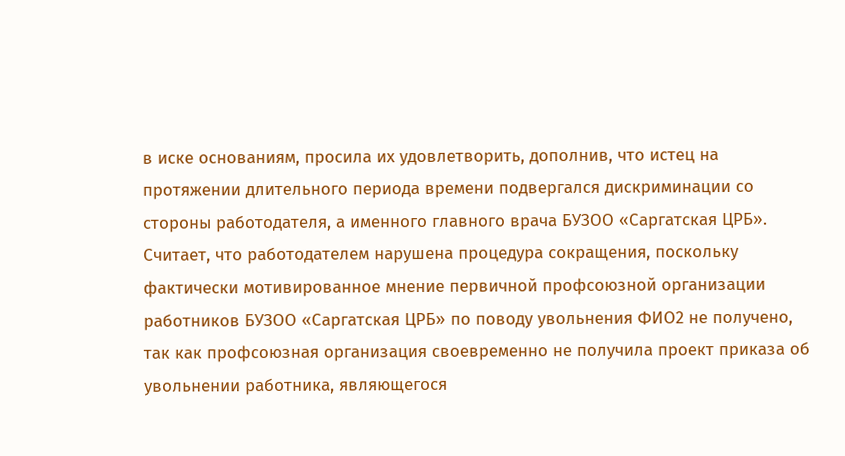в иске основаниям, просила их удовлетворить, дополнив, что истец на протяжении длительного периода времени подвергался дискриминации со стороны работодателя, а именного главного врача БУЗОО «Саргатская ЦРБ». Считает, что работодателем нарушена процедура сокращения, поскольку фактически мотивированное мнение первичной профсоюзной организации работников БУЗОО «Саргатская ЦРБ» по поводу увольнения ФИО2 не получено, так как профсоюзная организация своевременно не получила проект приказа об увольнении работника, являющегося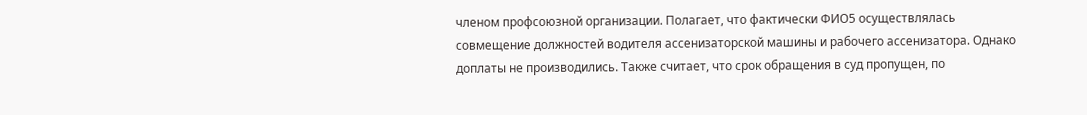членом профсоюзной организации. Полагает, что фактически ФИО5 осуществлялась совмещение должностей водителя ассенизаторской машины и рабочего ассенизатора. Однако доплаты не производились. Также считает, что срок обращения в суд пропущен, по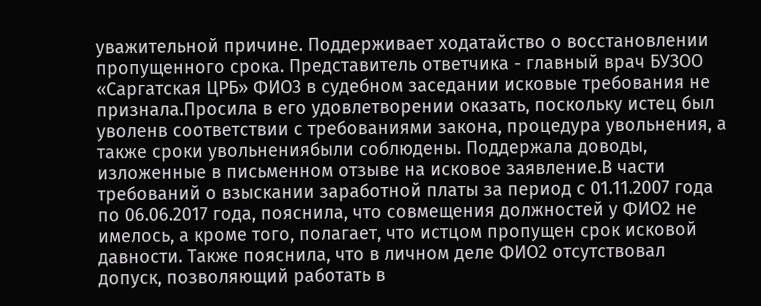уважительной причине. Поддерживает ходатайство о восстановлении пропущенного срока. Представитель ответчика - главный врач БУЗОО «Саргатская ЦРБ» ФИО3 в судебном заседании исковые требования не признала.Просила в его удовлетворении оказать, поскольку истец был уволенв соответствии с требованиями закона, процедура увольнения, а также сроки увольнениябыли соблюдены. Поддержала доводы, изложенные в письменном отзыве на исковое заявление.В части требований о взыскании заработной платы за период с 01.11.2007 года по 06.06.2017 года, пояснила, что совмещения должностей у ФИО2 не имелось, а кроме того, полагает, что истцом пропущен срок исковой давности. Также пояснила, что в личном деле ФИО2 отсутствовал допуск, позволяющий работать в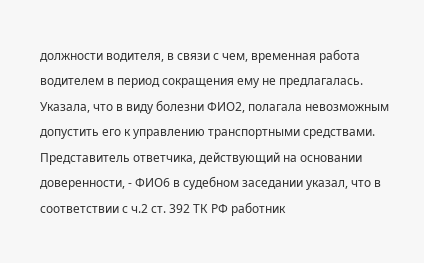должности водителя, в связи с чем, временная работа водителем в период сокращения ему не предлагалась. Указала, что в виду болезни ФИО2, полагала невозможным допустить его к управлению транспортными средствами. Представитель ответчика, действующий на основании доверенности, - ФИО6 в судебном заседании указал, что в соответствии с ч.2 ст. 392 ТК РФ работник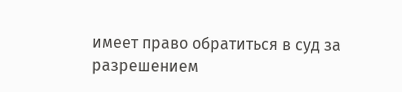имеет право обратиться в суд за разрешением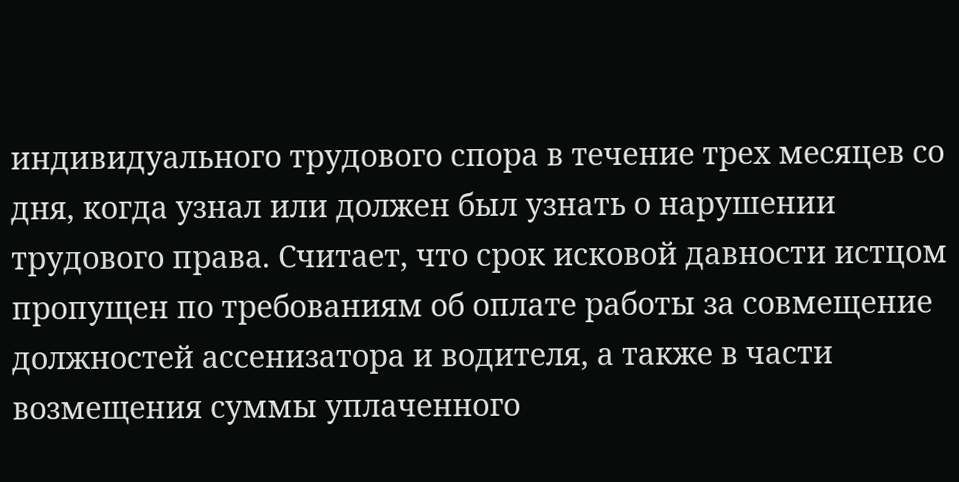индивидуального трудового спора в течение трех месяцев со дня, когда узнал или должен был узнать о нарушении трудового права. Считает, что срок исковой давности истцом пропущен по требованиям об оплате работы за совмещение должностей ассенизатора и водителя, а также в части возмещения суммы уплаченного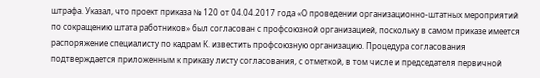штрафа. Указал, что проект приказа № 120 от 04.04.2017 года «О проведении организационно-штатных мероприятий по сокращению штата работников» был согласован с профсоюзной организацией, поскольку в самом приказе имеется распоряжение специалисту по кадрам К. известить профсоюзную организацию. Процедура согласования подтверждается приложенным к приказу листу согласования, с отметкой, в том числе и председателя первичной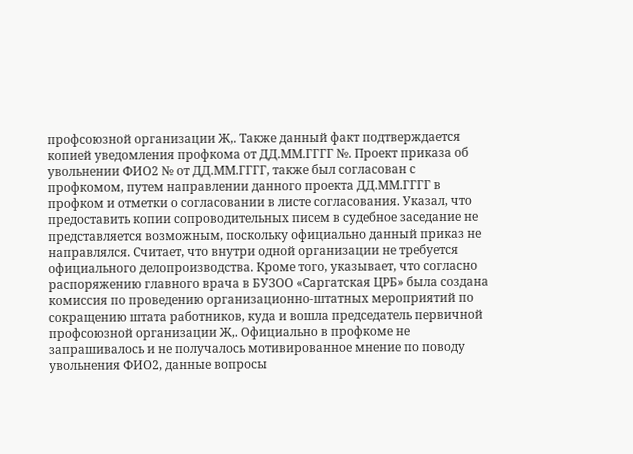профсоюзной организации Ж,. Также данный факт подтверждается копией уведомления профкома от ДД.ММ.ГГГГ №. Проект приказа об увольнении ФИО2 № от ДД.ММ.ГГГГ, также был согласован с профкомом, путем направлении данного проекта ДД.ММ.ГГГГ в профком и отметки о согласовании в листе согласования. Указал, что предоставить копии сопроводительных писем в судебное заседание не представляется возможным, поскольку официально данный приказ не направлялся. Считает, что внутри одной организации не требуется официального делопроизводства. Кроме того, указывает, что согласно распоряжению главного врача в БУЗОО «Саргатская ЦРБ» была создана комиссия по проведению организационно-штатных мероприятий по сокращению штата работников, куда и вошла председатель первичной профсоюзной организации Ж,. Официально в профкоме не запрашивалось и не получалось мотивированное мнение по поводу увольнения ФИО2, данные вопросы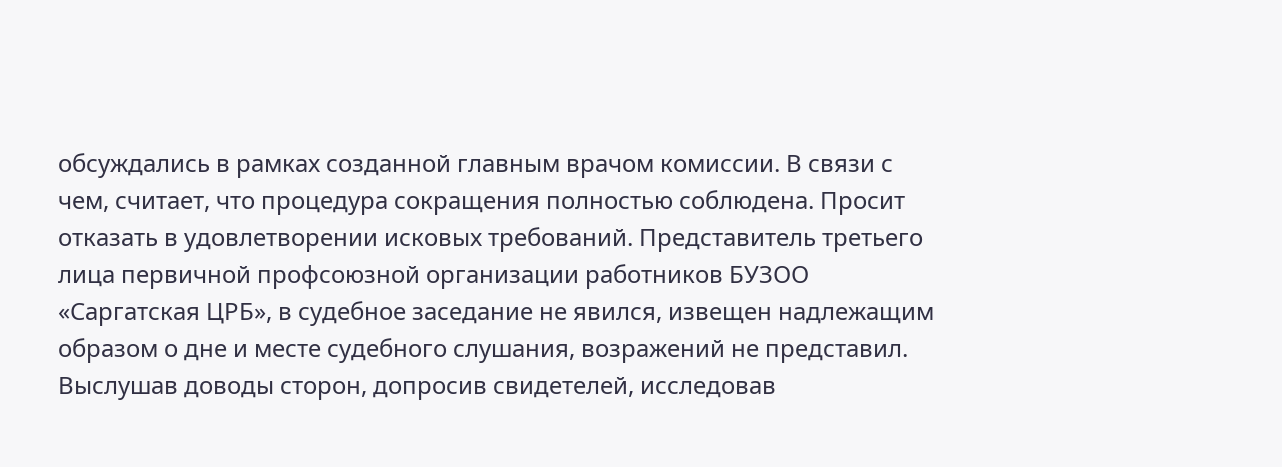обсуждались в рамках созданной главным врачом комиссии. В связи с чем, считает, что процедура сокращения полностью соблюдена. Просит отказать в удовлетворении исковых требований. Представитель третьего лица первичной профсоюзной организации работников БУЗОО «Саргатская ЦРБ», в судебное заседание не явился, извещен надлежащим образом о дне и месте судебного слушания, возражений не представил. Выслушав доводы сторон, допросив свидетелей, исследовав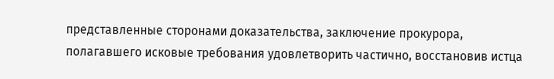представленные сторонами доказательства, заключение прокурора, полагавшего исковые требования удовлетворить частично, восстановив истца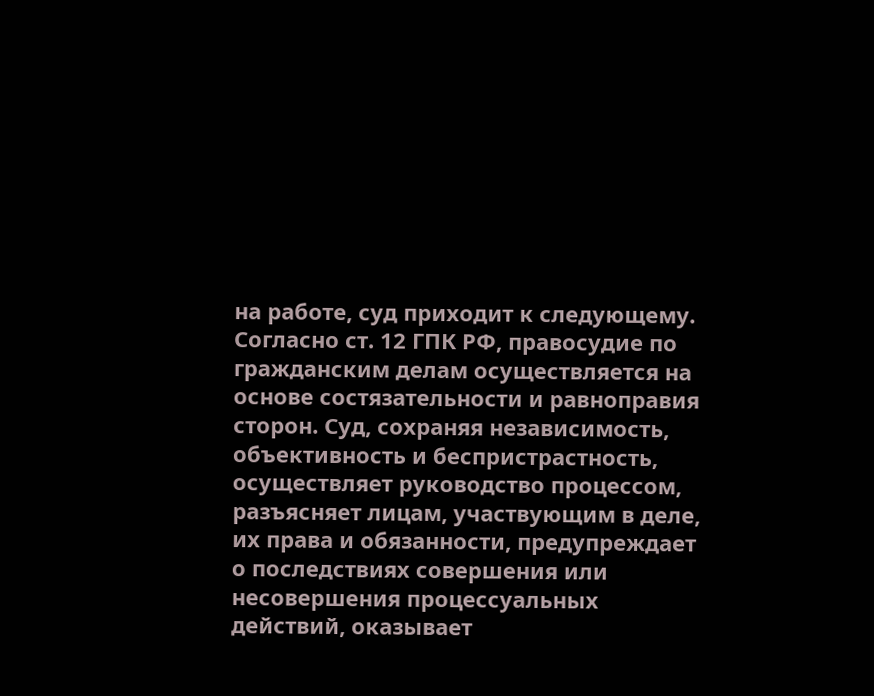на работе, суд приходит к следующему. Согласно ст. 12 ГПК РФ, правосудие по гражданским делам осуществляется на основе состязательности и равноправия сторон. Суд, сохраняя независимость, объективность и беспристрастность, осуществляет руководство процессом, разъясняет лицам, участвующим в деле, их права и обязанности, предупреждает о последствиях совершения или несовершения процессуальных действий, оказывает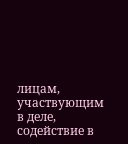лицам, участвующим в деле, содействие в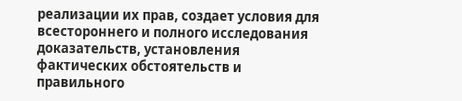реализации их прав, создает условия для всестороннего и полного исследования доказательств, установления фактических обстоятельств и правильного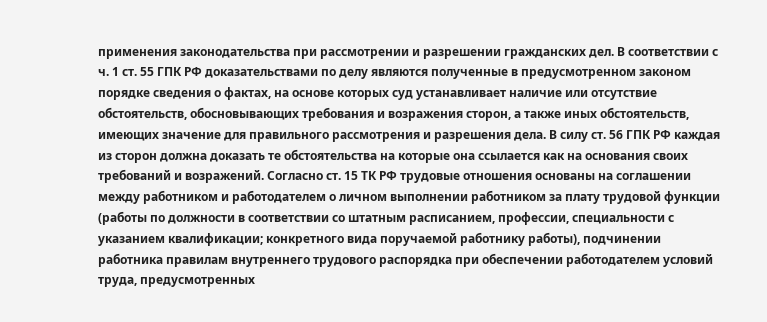применения законодательства при рассмотрении и разрешении гражданских дел. В соответствии с ч. 1 ст. 55 ГПК РФ доказательствами по делу являются полученные в предусмотренном законом порядке сведения о фактах, на основе которых суд устанавливает наличие или отсутствие обстоятельств, обосновывающих требования и возражения сторон, а также иных обстоятельств, имеющих значение для правильного рассмотрения и разрешения дела. В силу ст. 56 ГПК РФ каждая из сторон должна доказать те обстоятельства на которые она ссылается как на основания своих требований и возражений. Согласно ст. 15 ТК РФ трудовые отношения основаны на соглашении между работником и работодателем о личном выполнении работником за плату трудовой функции (работы по должности в соответствии со штатным расписанием, профессии, специальности с указанием квалификации; конкретного вида поручаемой работнику работы), подчинении работника правилам внутреннего трудового распорядка при обеспечении работодателем условий труда, предусмотренных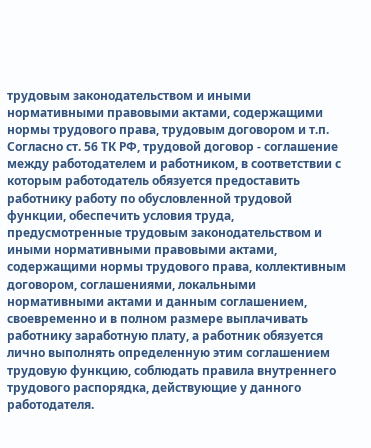трудовым законодательством и иными нормативными правовыми актами, содержащими нормы трудового права, трудовым договором и т.п. Согласно ст. 56 ТК РФ, трудовой договор - соглашение между работодателем и работником, в соответствии с которым работодатель обязуется предоставить работнику работу по обусловленной трудовой функции, обеспечить условия труда, предусмотренные трудовым законодательством и иными нормативными правовыми актами, содержащими нормы трудового права, коллективным договором, соглашениями, локальными нормативными актами и данным соглашением, своевременно и в полном размере выплачивать работнику заработную плату, а работник обязуется лично выполнять определенную этим соглашением трудовую функцию, соблюдать правила внутреннего трудового распорядка, действующие у данного работодателя.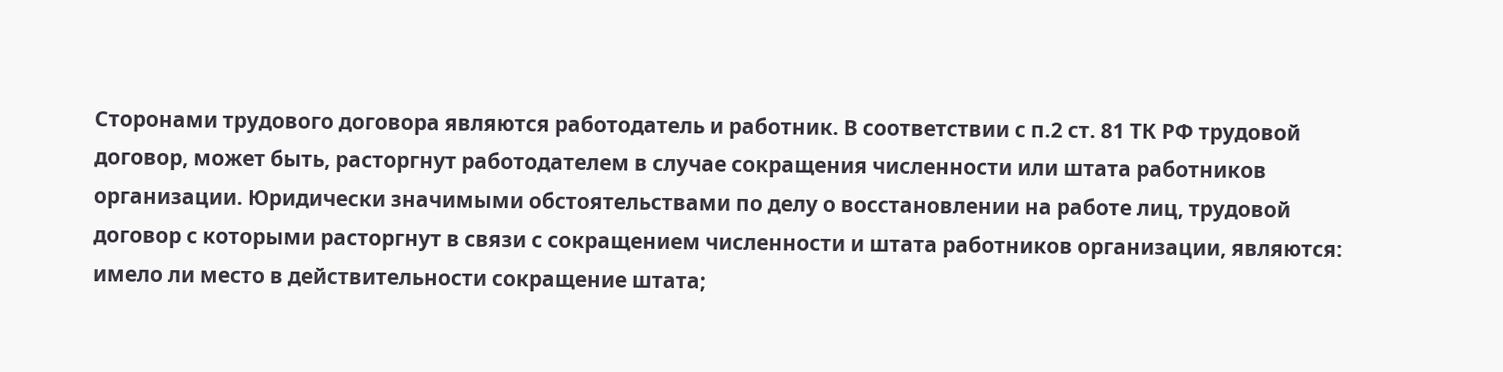Сторонами трудового договора являются работодатель и работник. В соответствии с п.2 ст. 81 ТК РФ трудовой договор, может быть, расторгнут работодателем в случае сокращения численности или штата работников организации. Юридически значимыми обстоятельствами по делу о восстановлении на работе лиц, трудовой договор с которыми расторгнут в связи с сокращением численности и штата работников организации, являются: имело ли место в действительности сокращение штата;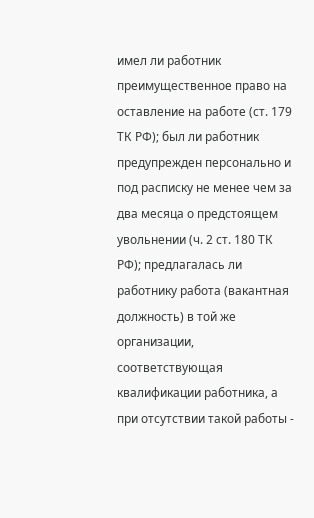имел ли работник преимущественное право на оставление на работе (ст. 179 ТК РФ); был ли работник предупрежден персонально и под расписку не менее чем за два месяца о предстоящем увольнении (ч. 2 ст. 180 ТК РФ); предлагалась ли работнику работа (вакантная должность) в той же организации, соответствующая квалификации работника, а при отсутствии такой работы -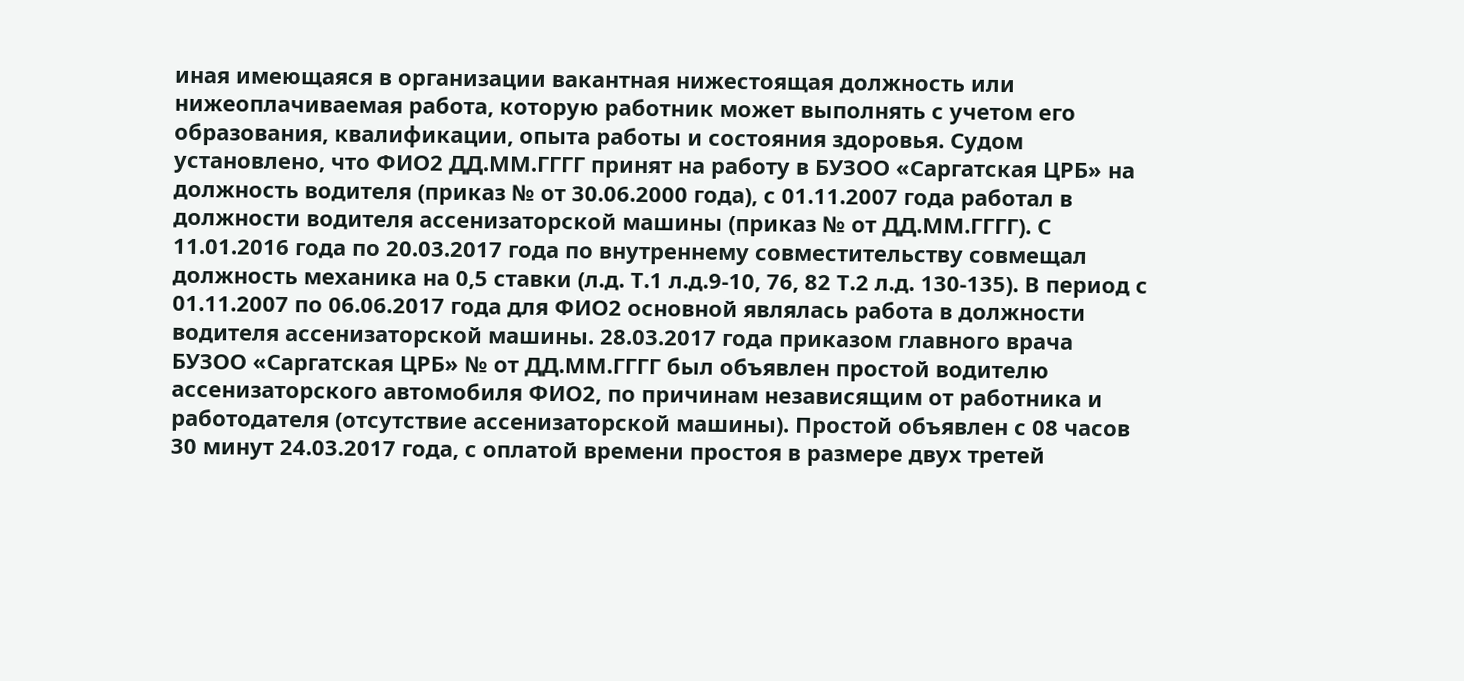иная имеющаяся в организации вакантная нижестоящая должность или нижеоплачиваемая работа, которую работник может выполнять с учетом его образования, квалификации, опыта работы и состояния здоровья. Судом установлено, что ФИО2 ДД.ММ.ГГГГ принят на работу в БУЗОО «Саргатская ЦРБ» на должность водителя (приказ № от 30.06.2000 года), с 01.11.2007 года работал в должности водителя ассенизаторской машины (приказ № от ДД.ММ.ГГГГ). С 11.01.2016 года по 20.03.2017 года по внутреннему совместительству совмещал должность механика на 0,5 ставки (л.д. Т.1 л.д.9-10, 76, 82 Т.2 л.д. 130-135). В период с 01.11.2007 по 06.06.2017 года для ФИО2 основной являлась работа в должности водителя ассенизаторской машины. 28.03.2017 года приказом главного врача БУЗОО «Саргатская ЦРБ» № от ДД.ММ.ГГГГ был объявлен простой водителю ассенизаторского автомобиля ФИО2, по причинам независящим от работника и работодателя (отсутствие ассенизаторской машины). Простой объявлен с 08 часов 30 минут 24.03.2017 года, с оплатой времени простоя в размере двух третей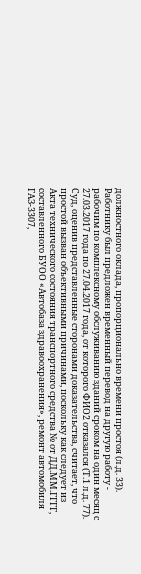должностного оклада, пропорционально времени простоя (л.д. 33). Работнику был предложен временный перевод на другую работу - рабочим по комплексному обслуживанию зданий сроком на один месяц с 27.03.2017 года по 27.04.2017 года, от которого ФИО2 отказался (Т.1 л.д. 77). Суд, оценив представленные сторонами доказательства, считает, что простой вызван объективными причинами, поскольку как следует из Акта технического состояния транспортного средства № от ДД.ММ.ГГГГ, составленного БУОО «Автобаза здравоохранения», ремонт автомобиля ГАЗ-3307,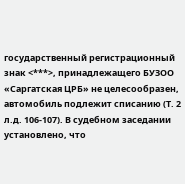государственный регистрационный знак <***>, принадлежащего БУЗОО «Саргатская ЦРБ» не целесообразен, автомобиль подлежит списанию (Т. 2 л.д. 106-107). В судебном заседании установлено, что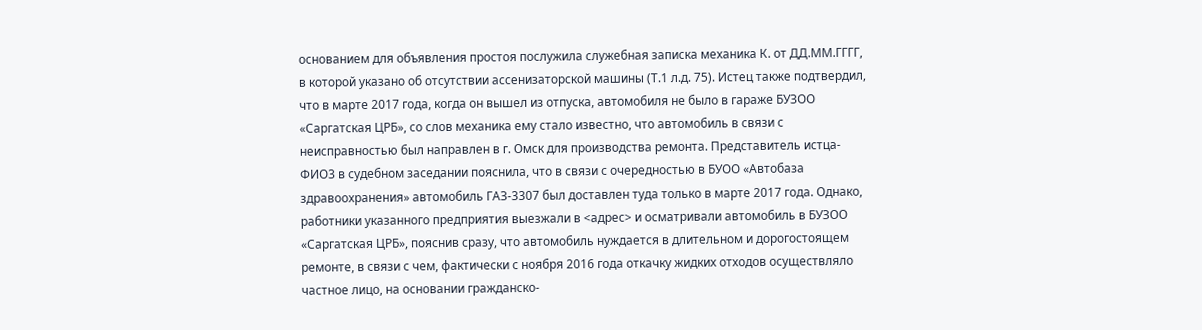основанием для объявления простоя послужила служебная записка механика К. от ДД.ММ.ГГГГ, в которой указано об отсутствии ассенизаторской машины (Т.1 л.д. 75). Истец также подтвердил, что в марте 2017 года, когда он вышел из отпуска, автомобиля не было в гараже БУЗОО «Саргатская ЦРБ», со слов механика ему стало известно, что автомобиль в связи с неисправностью был направлен в г. Омск для производства ремонта. Представитель истца- ФИО3 в судебном заседании пояснила, что в связи с очередностью в БУОО «Автобаза здравоохранения» автомобиль ГАЗ-3307 был доставлен туда только в марте 2017 года. Однако, работники указанного предприятия выезжали в <адрес> и осматривали автомобиль в БУЗОО «Саргатская ЦРБ», пояснив сразу, что автомобиль нуждается в длительном и дорогостоящем ремонте, в связи с чем, фактически с ноября 2016 года откачку жидких отходов осуществляло частное лицо, на основании гражданско-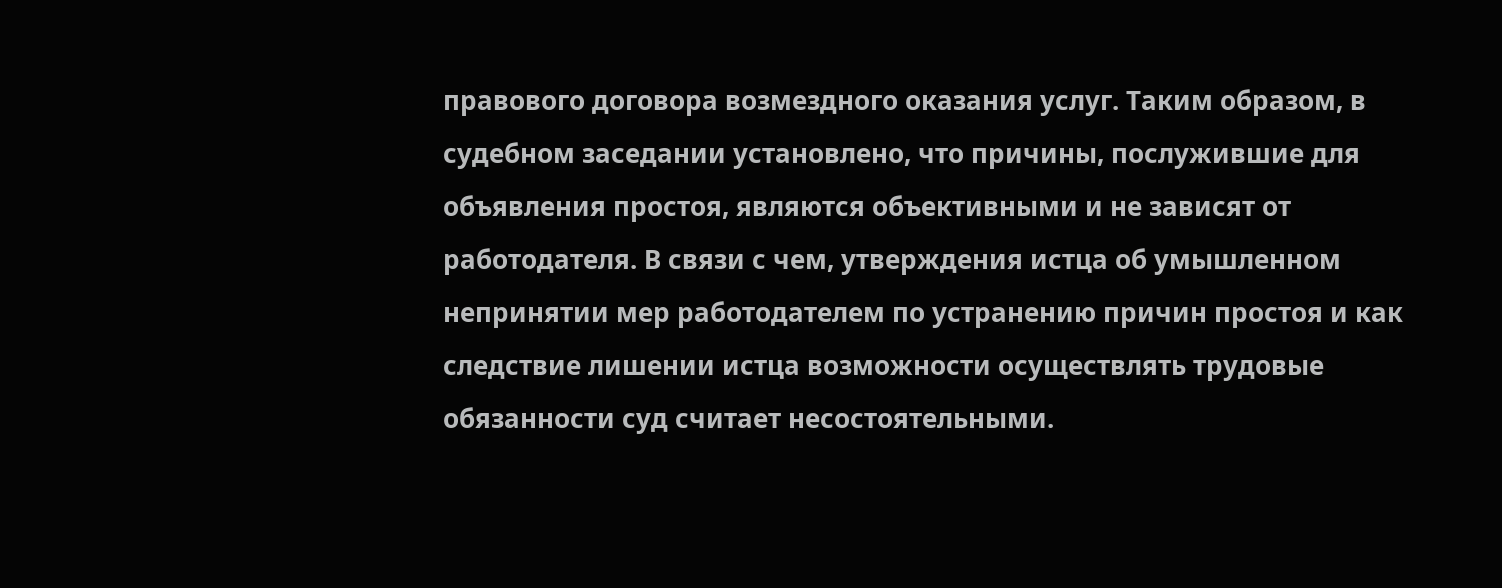правового договора возмездного оказания услуг. Таким образом, в судебном заседании установлено, что причины, послужившие для объявления простоя, являются объективными и не зависят от работодателя. В связи с чем, утверждения истца об умышленном непринятии мер работодателем по устранению причин простоя и как следствие лишении истца возможности осуществлять трудовые обязанности суд считает несостоятельными.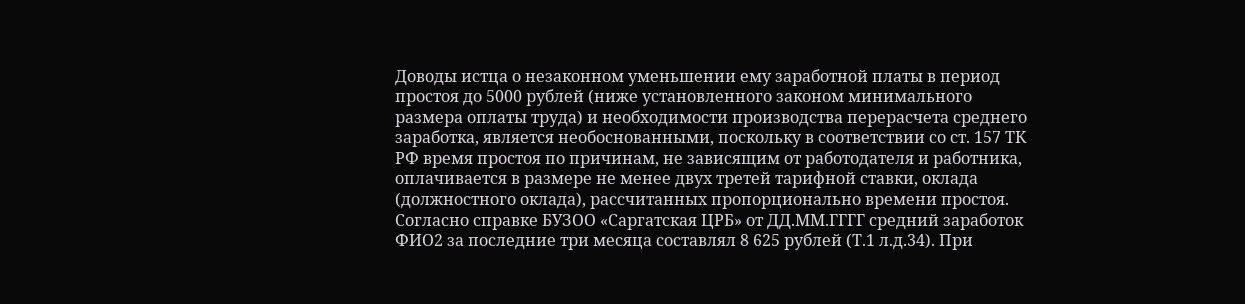Доводы истца о незаконном уменьшении ему заработной платы в период простоя до 5000 рублей (ниже установленного законом минимального размера оплаты труда) и необходимости производства перерасчета среднего заработка, является необоснованными, поскольку в соответствии со ст. 157 ТК РФ время простоя по причинам, не зависящим от работодателя и работника, оплачивается в размере не менее двух третей тарифной ставки, оклада (должностного оклада), рассчитанных пропорционально времени простоя. Согласно справке БУЗОО «Саргатская ЦРБ» от ДД.ММ.ГГГГ средний заработок ФИО2 за последние три месяца составлял 8 625 рублей (Т.1 л.д.34). При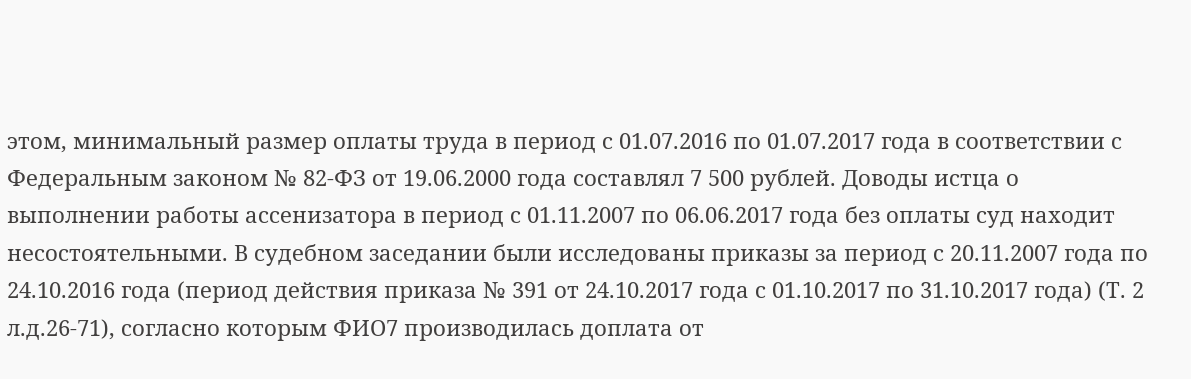этом, минимальный размер оплаты труда в период с 01.07.2016 по 01.07.2017 года в соответствии с Федеральным законом № 82-ФЗ от 19.06.2000 года составлял 7 500 рублей. Доводы истца о выполнении работы ассенизатора в период с 01.11.2007 по 06.06.2017 года без оплаты суд находит несостоятельными. В судебном заседании были исследованы приказы за период с 20.11.2007 года по 24.10.2016 года (период действия приказа № 391 от 24.10.2017 года с 01.10.2017 по 31.10.2017 года) (Т. 2 л.д.26-71), согласно которым ФИО7 производилась доплата от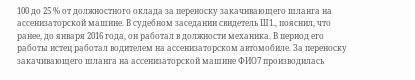100 до 25 % от должностного оклада за переноску закачивающего шланга на ассенизаторской машине. В судебном заседании свидетель Ш1., пояснил, что ранее, до января 2016 года, он работал в должности механика. В период его работы истец работал водителем на ассенизаторском автомобиле. За переноску закачивающего шланга на ассенизаторской машине ФИО7 производилась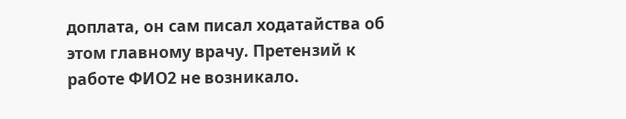доплата, он сам писал ходатайства об этом главному врачу. Претензий к работе ФИО2 не возникало.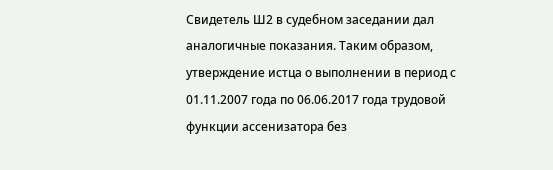Свидетель Ш2 в судебном заседании дал аналогичные показания. Таким образом, утверждение истца о выполнении в период с 01.11.2007 года по 06.06.2017 года трудовой функции ассенизатора без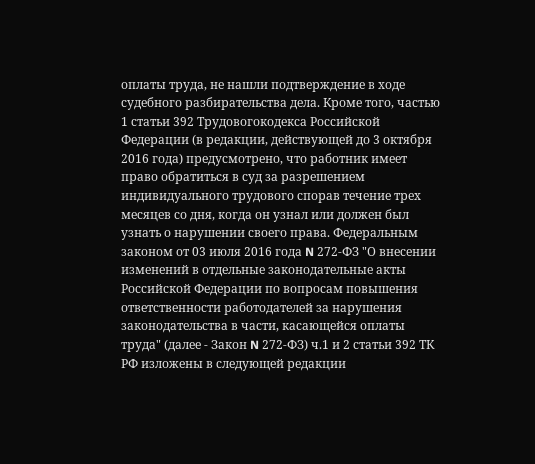оплаты труда, не нашли подтверждение в ходе судебного разбирательства дела. Кроме того, частью 1 статьи 392 Трудовогокодекса Российской Федерации (в редакции, действующей до 3 октября 2016 года) предусмотрено, что работник имеет право обратиться в суд за разрешением индивидуального трудового спорав течение трех месяцев со дня, когда он узнал или должен был узнать о нарушении своего права. Федеральным законом от 03 июля 2016 года N 272-ФЗ "О внесении изменений в отдельные законодательные акты Российской Федерации по вопросам повышения ответственности работодателей за нарушения законодательства в части, касающейся оплаты труда" (далее - Закон N 272-ФЗ) ч.1 и 2 статьи 392 ТК РФ изложены в следующей редакции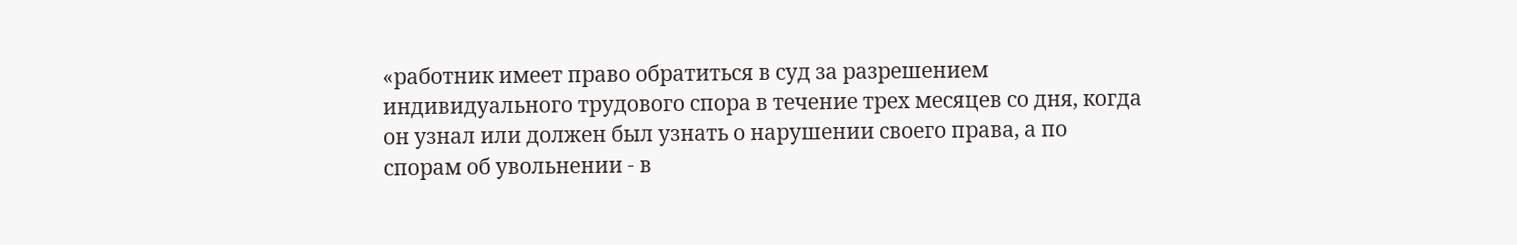«работник имеет право обратиться в суд за разрешением индивидуального трудового спора в течение трех месяцев со дня, когда он узнал или должен был узнать о нарушении своего права, а по спорам об увольнении - в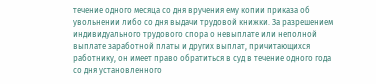течение одного месяца со дня вручения ему копии приказа об увольнении либо со дня выдачи трудовой книжки. За разрешением индивидуального трудового спора о невыплате или неполной выплате заработной платы и других выплат, причитающихся работнику, он имеет право обратиться в суд в течение одного года со дня установленного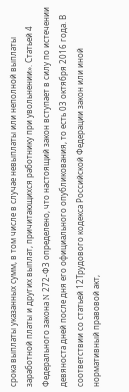срока выплаты указанных сумм, в том числе в случае невыплаты или неполной выплаты заработной платы и других выплат, причитающихся работнику при увольнении». Статьей 4 Федерального закона N 272-ФЗ определено, что настоящий закон вступает в силу по истечении девяноста дней после дня его официального опубликования, то есть 03 октября 2016 года. В соответствии со статьей 12Трудового кодекса Российской Федерации закон или иной нормативный правовой акт,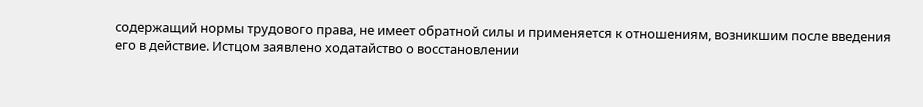содержащий нормы трудового права, не имеет обратной силы и применяется к отношениям, возникшим после введения его в действие. Истцом заявлено ходатайство о восстановлении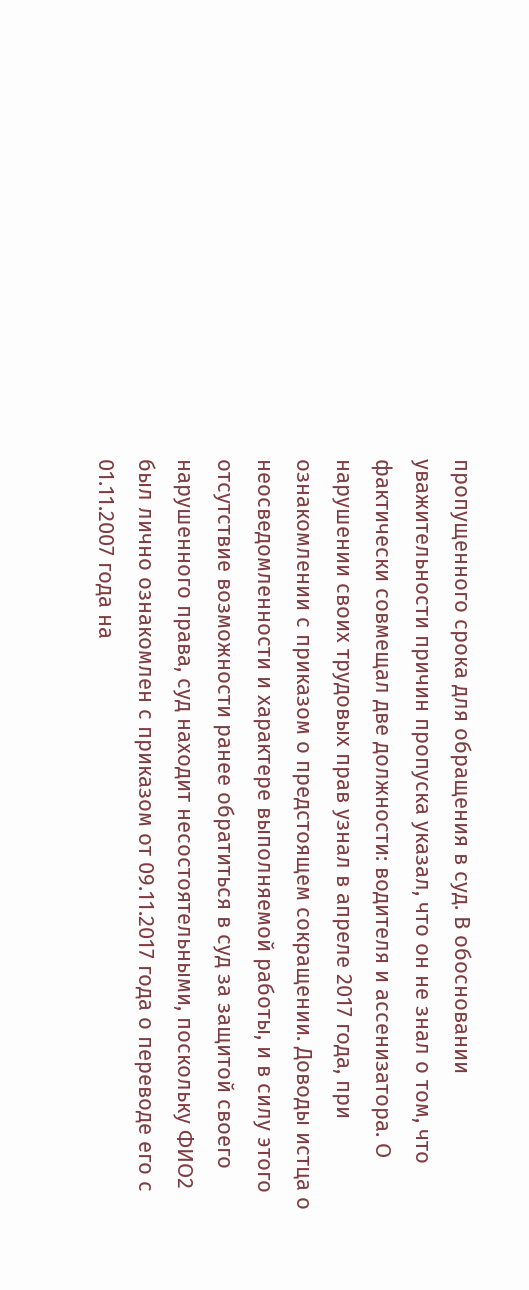пропущенного срока для обращения в суд. В обосновании уважительности причин пропуска указал, что он не знал о том, что фактически совмещал две должности: водителя и ассенизатора. О нарушении своих трудовых прав узнал в апреле 2017 года, при ознакомлении с приказом о предстоящем сокращении. Доводы истца о неосведомленности и характере выполняемой работы, и в силу этого отсутствие возможности ранее обратиться в суд за защитой своего нарушенного права, суд находит несостоятельными, поскольку ФИО2 был лично ознакомлен с приказом от 09.11.2017 года о переводе его с 01.11.2007 года на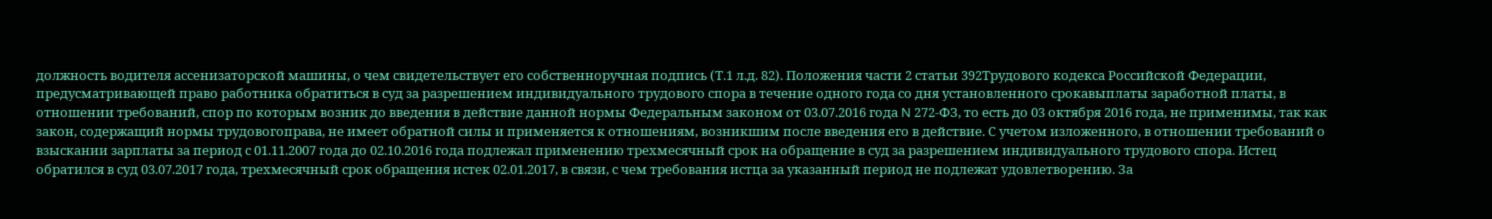должность водителя ассенизаторской машины, о чем свидетельствует его собственноручная подпись (Т.1 л.д. 82). Положения части 2 статьи 392Трудового кодекса Российской Федерации, предусматривающей право работника обратиться в суд за разрешением индивидуального трудового спора в течение одного года со дня установленного срокавыплаты заработной платы, в отношении требований, спор по которым возник до введения в действие данной нормы Федеральным законом от 03.07.2016 года N 272-ФЗ, то есть до 03 октября 2016 года, не применимы, так как закон, содержащий нормы трудовогоправа, не имеет обратной силы и применяется к отношениям, возникшим после введения его в действие. С учетом изложенного, в отношении требований о взыскании зарплаты за период с 01.11.2007 года до 02.10.2016 года подлежал применению трехмесячный срок на обращение в суд за разрешением индивидуального трудового спора. Истец обратился в суд 03.07.2017 года, трехмесячный срок обращения истек 02.01.2017, в связи, с чем требования истца за указанный период не подлежат удовлетворению. За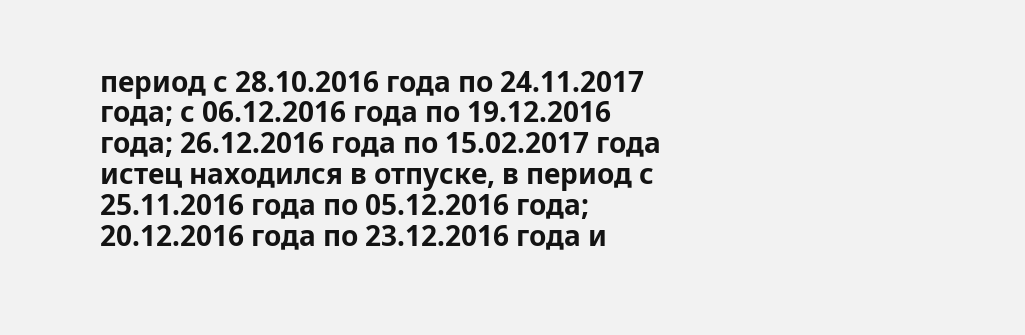период с 28.10.2016 года по 24.11.2017 года; с 06.12.2016 года по 19.12.2016 года; 26.12.2016 года по 15.02.2017 года истец находился в отпуске, в период с 25.11.2016 года по 05.12.2016 года; 20.12.2016 года по 23.12.2016 года и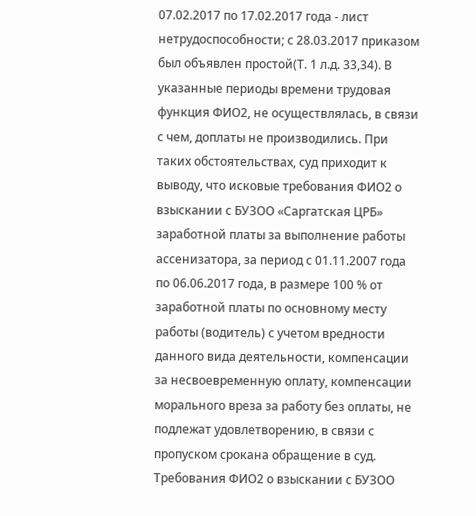07.02.2017 по 17.02.2017 года - лист нетрудоспособности; с 28.03.2017 приказом был объявлен простой(Т. 1 л.д. 33,34). В указанные периоды времени трудовая функция ФИО2, не осуществлялась, в связи с чем, доплаты не производились. При таких обстоятельствах, суд приходит к выводу, что исковые требования ФИО2 о взыскании с БУЗОО «Саргатская ЦРБ» заработной платы за выполнение работы ассенизатора, за период с 01.11.2007 года по 06.06.2017 года, в размере 100 % от заработной платы по основному месту работы (водитель) с учетом вредности данного вида деятельности, компенсации за несвоевременную оплату, компенсации морального вреза за работу без оплаты, не подлежат удовлетворению, в связи с пропуском срокана обращение в суд. Требования ФИО2 о взыскании с БУЗОО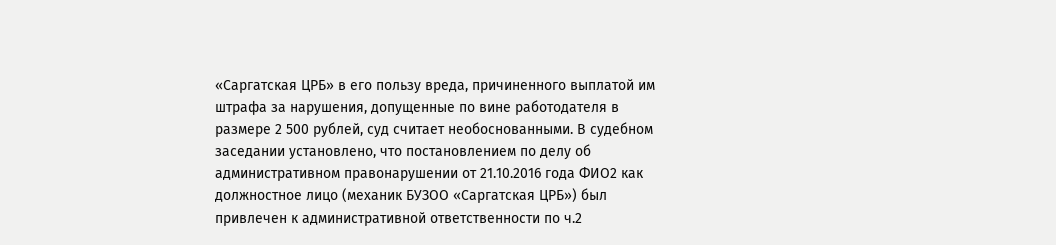«Саргатская ЦРБ» в его пользу вреда, причиненного выплатой им штрафа за нарушения, допущенные по вине работодателя в размере 2 500 рублей, суд считает необоснованными. В судебном заседании установлено, что постановлением по делу об административном правонарушении от 21.10.2016 года ФИО2 как должностное лицо (механик БУЗОО «Саргатская ЦРБ») был привлечен к административной ответственности по ч.2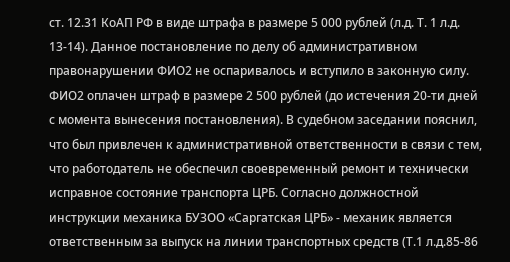ст. 12.31 КоАП РФ в виде штрафа в размере 5 000 рублей (л.д. Т. 1 л.д. 13-14). Данное постановление по делу об административном правонарушении ФИО2 не оспаривалось и вступило в законную силу. ФИО2 оплачен штраф в размере 2 500 рублей (до истечения 20-ти дней с момента вынесения постановления). В судебном заседании пояснил, что был привлечен к административной ответственности в связи с тем, что работодатель не обеспечил своевременный ремонт и технически исправное состояние транспорта ЦРБ. Согласно должностной инструкции механика БУЗОО «Саргатская ЦРБ» - механик является ответственным за выпуск на линии транспортных средств (Т.1 л.д.85-86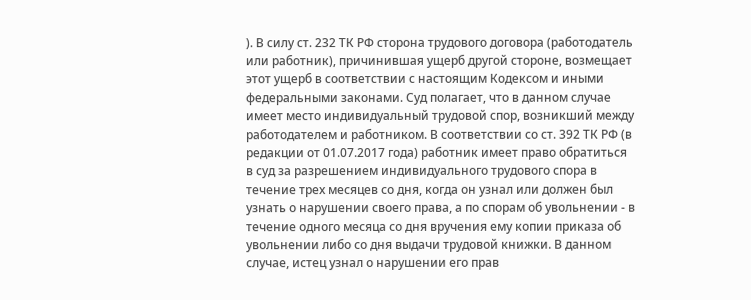). В силу ст. 232 ТК РФ сторона трудового договора (работодатель или работник), причинившая ущерб другой стороне, возмещает этот ущерб в соответствии с настоящим Кодексом и иными федеральными законами. Суд полагает, что в данном случае имеет место индивидуальный трудовой спор, возникший между работодателем и работником. В соответствии со ст. 392 ТК РФ (в редакции от 01.07.2017 года) работник имеет право обратиться в суд за разрешением индивидуального трудового спора в течение трех месяцев со дня, когда он узнал или должен был узнать о нарушении своего права, а по спорам об увольнении - в течение одного месяца со дня вручения ему копии приказа об увольнении либо со дня выдачи трудовой книжки. В данном случае, истец узнал о нарушении его прав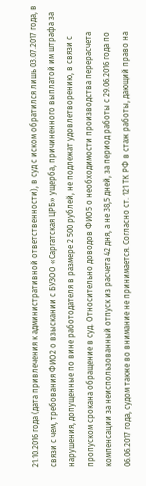21.10.2016 года (дата привлечения к административной ответственности), в суд с иском обратился лишь 03.07.2017 года, в связи с чем, требования ФИО2 о взыскании с БУЗОО «Саргатская ЦРБ» ущерба, причиненного выплатой им штрафа за нарушения, допущенные по вине работодателя в размере 2 500 рублей, не подлежат удовлетворению, в связи с пропуском срокана обращение в суд. Относительно доводов ФИО5 о необходимости производства перерасчета компенсации за неиспользованный отпуск из расчета 42 дня, а не 38,5 дней, за период работы с 29.06.2016 года по 06.06.2017 года, судом также во внимание не принимается. Согласно ст. 121 ТК РФ в стаж работы, дающий право на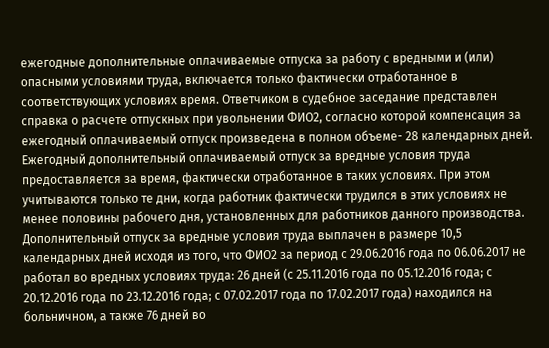ежегодные дополнительные оплачиваемые отпуска за работу с вредными и (или) опасными условиями труда, включается только фактически отработанное в соответствующих условиях время. Ответчиком в судебное заседание представлен справка о расчете отпускных при увольнении ФИО2, согласно которой компенсация за ежегодный оплачиваемый отпуск произведена в полном объеме- 28 календарных дней. Ежегодный дополнительный оплачиваемый отпуск за вредные условия труда предоставляется за время, фактически отработанное в таких условиях. При этом учитываются только те дни, когда работник фактически трудился в этих условиях не менее половины рабочего дня, установленных для работников данного производства. Дополнительный отпуск за вредные условия труда выплачен в размере 10,5 календарных дней исходя из того, что ФИО2 за период с 29.06.2016 года по 06.06.2017 не работал во вредных условиях труда: 26 дней (с 25.11.2016 года по 05.12.2016 года; с 20.12.2016 года по 23.12.2016 года; с 07.02.2017 года по 17.02.2017 года) находился на больничном, а также 76 дней во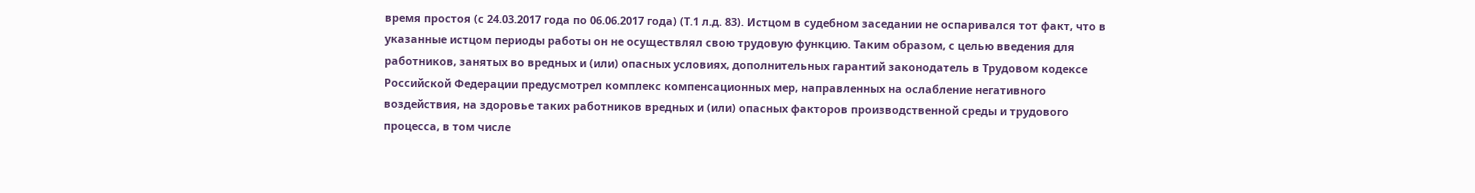время простоя (с 24.03.2017 года по 06.06.2017 года) (Т.1 л.д. 83). Истцом в судебном заседании не оспаривался тот факт, что в указанные истцом периоды работы он не осуществлял свою трудовую функцию. Таким образом, с целью введения для работников, занятых во вредных и (или) опасных условиях, дополнительных гарантий законодатель в Трудовом кодексе Российской Федерации предусмотрел комплекс компенсационных мер, направленных на ослабление негативного воздействия, на здоровье таких работников вредных и (или) опасных факторов производственной среды и трудового процесса, в том числе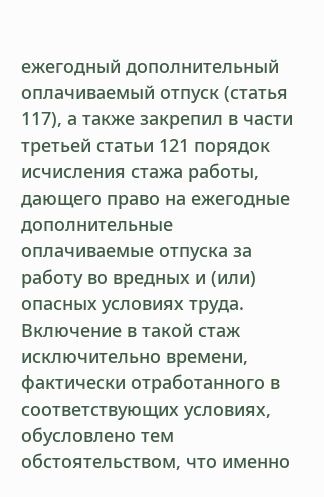ежегодный дополнительный оплачиваемый отпуск (статья 117), а также закрепил в части третьей статьи 121 порядок исчисления стажа работы, дающего право на ежегодные дополнительные оплачиваемые отпуска за работу во вредных и (или) опасных условиях труда. Включение в такой стаж исключительно времени, фактически отработанного в соответствующих условиях, обусловлено тем обстоятельством, что именно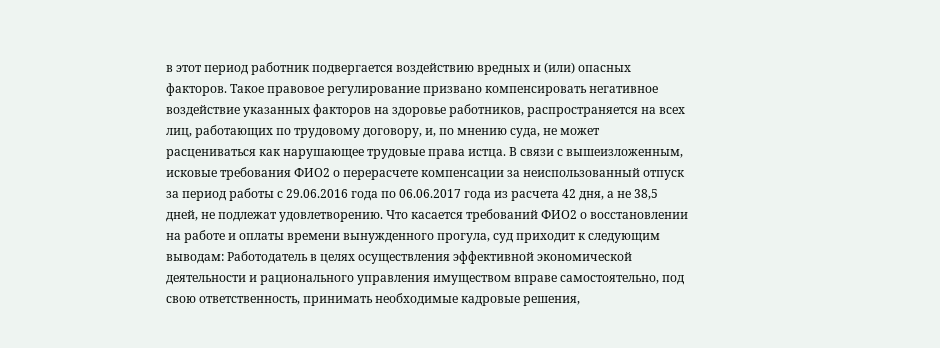в этот период работник подвергается воздействию вредных и (или) опасных факторов. Такое правовое регулирование призвано компенсировать негативное воздействие указанных факторов на здоровье работников, распространяется на всех лиц, работающих по трудовому договору, и, по мнению суда, не может расцениваться как нарушающее трудовые права истца. В связи с вышеизложенным, исковые требования ФИО2 о перерасчете компенсации за неиспользованный отпуск за период работы с 29.06.2016 года по 06.06.2017 года из расчета 42 дня, а не 38,5 дней, не подлежат удовлетворению. Что касается требований ФИО2 о восстановлении на работе и оплаты времени вынужденного прогула, суд приходит к следующим выводам: Работодатель в целях осуществления эффективной экономической деятельности и рационального управления имуществом вправе самостоятельно, под свою ответственность, принимать необходимые кадровые решения,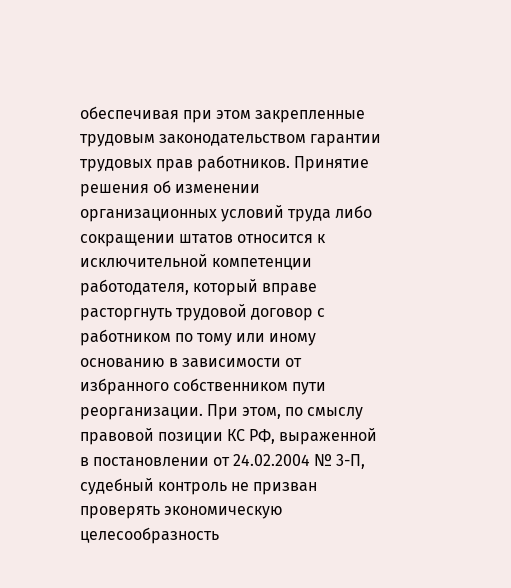обеспечивая при этом закрепленные трудовым законодательством гарантии трудовых прав работников. Принятие решения об изменении организационных условий труда либо сокращении штатов относится к исключительной компетенции работодателя, который вправе расторгнуть трудовой договор с работником по тому или иному основанию в зависимости от избранного собственником пути реорганизации. При этом, по смыслу правовой позиции КС РФ, выраженной в постановлении от 24.02.2004 № 3-П, судебный контроль не призван проверять экономическую целесообразность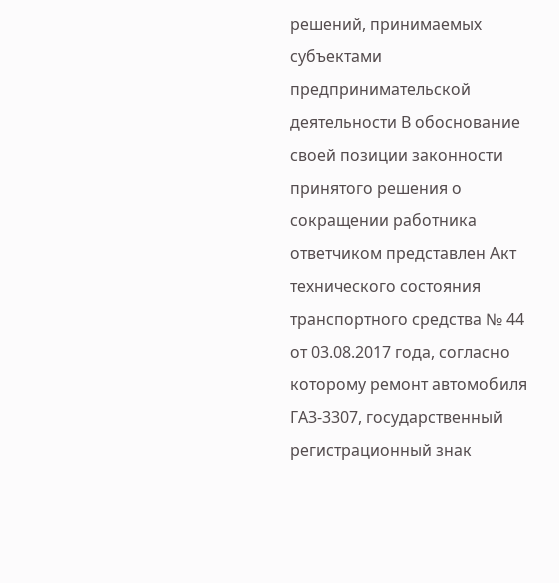решений, принимаемых субъектами предпринимательской деятельности В обоснование своей позиции законности принятого решения о сокращении работника ответчиком представлен Акт технического состояния транспортного средства № 44 от 03.08.2017 года, согласно которому ремонт автомобиля ГАЗ-3307, государственный регистрационный знак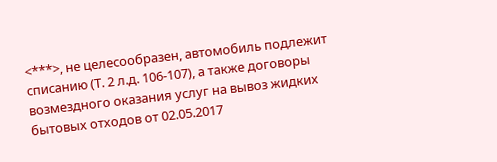<***>, не целесообразен, автомобиль подлежит списанию (Т. 2 л.д. 106-107), а также договоры возмездного оказания услуг на вывоз жидких бытовых отходов от 02.05.2017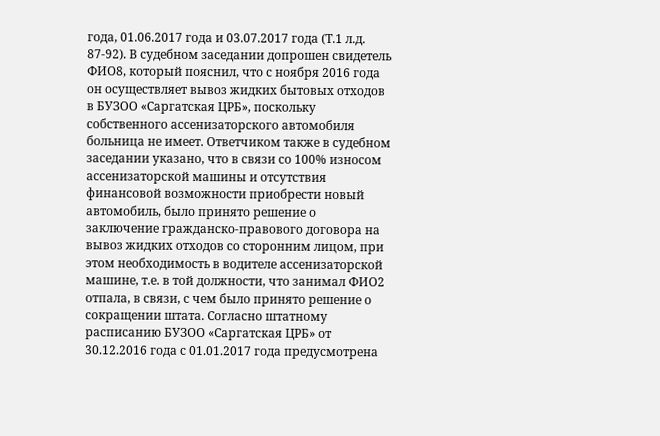года, 01.06.2017 года и 03.07.2017 года (Т.1 л.д. 87-92). В судебном заседании допрошен свидетель ФИО8, который пояснил, что с ноября 2016 года он осуществляет вывоз жидких бытовых отходов в БУЗОО «Саргатская ЦРБ», поскольку собственного ассенизаторского автомобиля больница не имеет. Ответчиком также в судебном заседании указано, что в связи со 100% износом ассенизаторской машины и отсутствия финансовой возможности приобрести новый автомобиль, было принято решение о заключение гражданско-правового договора на вывоз жидких отходов со сторонним лицом, при этом необходимость в водителе ассенизаторской машине, т.е. в той должности, что занимал ФИО2 отпала, в связи, с чем было принято решение о сокращении штата. Согласно штатному расписанию БУЗОО «Саргатская ЦРБ» от 30.12.2016 года с 01.01.2017 года предусмотрена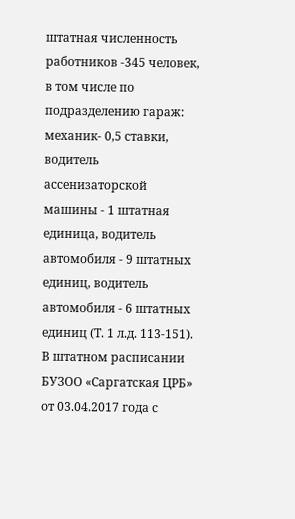штатная численность работников -345 человек, в том числе по подразделению гараж: механик- 0,5 ставки, водитель ассенизаторской машины - 1 штатная единица, водитель автомобиля - 9 штатных единиц, водитель автомобиля - 6 штатных единиц (Т. 1 л.д. 113-151). В штатном расписании БУЗОО «Саргатская ЦРБ» от 03.04.2017 года с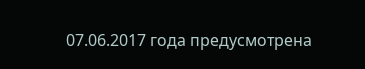07.06.2017 года предусмотрена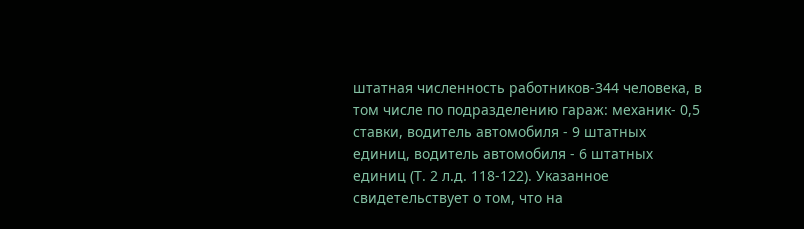штатная численность работников-344 человека, в том числе по подразделению гараж: механик- 0,5 ставки, водитель автомобиля - 9 штатных единиц, водитель автомобиля - 6 штатных единиц (Т. 2 л.д. 118-122). Указанное свидетельствует о том, что на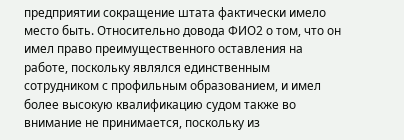предприятии сокращение штата фактически имело место быть. Относительно довода ФИО2 о том, что он имел право преимущественного оставления на работе, поскольку являлся единственным сотрудником с профильным образованием, и имел более высокую квалификацию судом также во внимание не принимается, поскольку из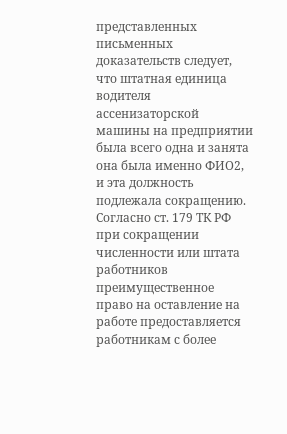представленных письменных доказательств следует, что штатная единица водителя ассенизаторской машины на предприятии была всего одна и занята она была именно ФИО2, и эта должность подлежала сокращению. Согласно ст. 179 ТК РФ при сокращении численности или штата работников преимущественное право на оставление на работе предоставляется работникам с более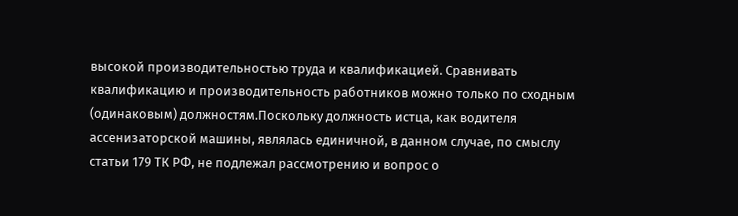высокой производительностью труда и квалификацией. Сравнивать квалификацию и производительность работников можно только по сходным (одинаковым) должностям.Поскольку должность истца, как водителя ассенизаторской машины, являлась единичной, в данном случае, по смыслу статьи 179 ТК РФ, не подлежал рассмотрению и вопрос о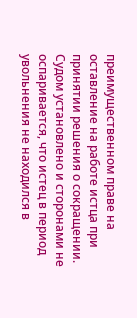преимущественном праве на оставление на работе истца при принятии решения о сокращении. Судом установлено и сторонами не оспаривается, что истец в период увольнения не находился в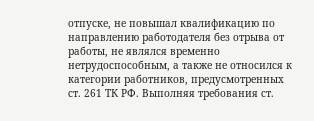отпуске, не повышал квалификацию по направлению работодателя без отрыва от работы, не являлся временно нетрудоспособным, а также не относился к категории работников, предусмотренных ст. 261 ТК РФ. Выполняя требования ст.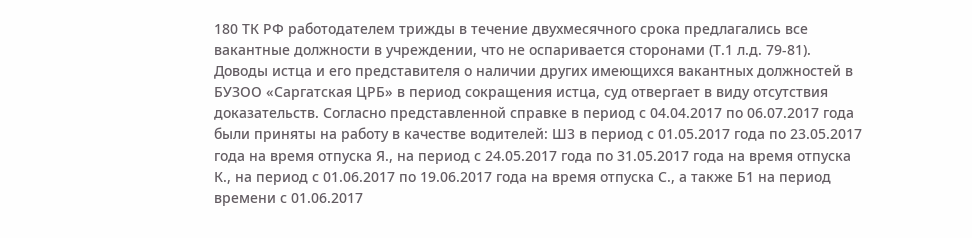180 ТК РФ работодателем трижды в течение двухмесячного срока предлагались все вакантные должности в учреждении, что не оспаривается сторонами (Т.1 л.д. 79-81). Доводы истца и его представителя о наличии других имеющихся вакантных должностей в БУЗОО «Саргатская ЦРБ» в период сокращения истца, суд отвергает в виду отсутствия доказательств. Согласно представленной справке в период с 04.04.2017 по 06.07.2017 года были приняты на работу в качестве водителей: Ш3 в период с 01.05.2017 года по 23.05.2017 года на время отпуска Я., на период с 24.05.2017 года по 31.05.2017 года на время отпуска К., на период с 01.06.2017 по 19.06.2017 года на время отпуска С., а также Б1 на период времени с 01.06.2017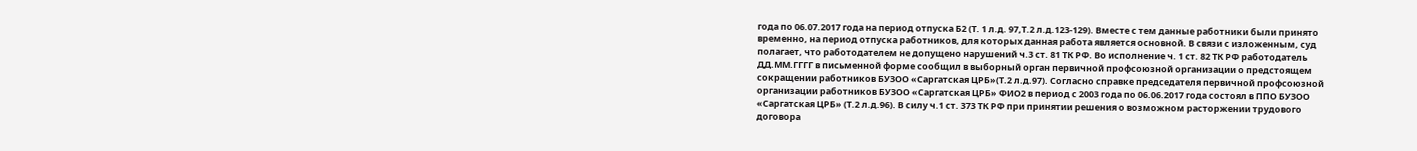года по 06.07.2017 года на период отпуска Б2 (Т. 1 л.д. 97,Т.2 л.д.123-129). Вместе с тем данные работники были принято временно, на период отпуска работников, для которых данная работа является основной. В связи с изложенным, суд полагает, что работодателем не допущено нарушений ч.3 ст. 81 ТК РФ. Во исполнение ч. 1 ст. 82 ТК РФ работодатель ДД.ММ.ГГГГ в письменной форме сообщил в выборный орган первичной профсоюзной организации о предстоящем сокращении работников БУЗОО «Саргатская ЦРБ»(Т.2 л.д.97). Согласно справке председателя первичной профсоюзной организации работников БУЗОО «Саргатская ЦРБ» ФИО2 в период с 2003 года по 06.06.2017 года состоял в ППО БУЗОО «Саргатская ЦРБ» (Т.2 л.д.96). В силу ч.1 ст. 373 ТК РФ при принятии решения о возможном расторжении трудового договора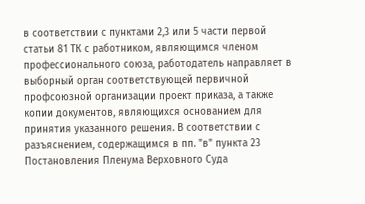в соответствии с пунктами 2,3 или 5 части первой статьи 81 ТК с работником, являющимся членом профессионального союза, работодатель направляет в выборный орган соответствующей первичной профсоюзной организации проект приказа, а также копии документов, являющихся основанием для принятия указанного решения. В соответствии с разъяснением, содержащимся в пп. "в" пункта 23 Постановления Пленума Верховного Суда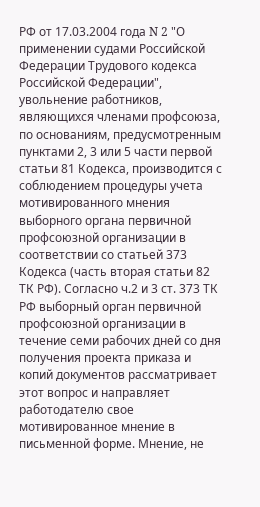РФ от 17.03.2004 года N 2 "О применении судами Российской Федерации Трудового кодекса Российской Федерации", увольнение работников, являющихся членами профсоюза, по основаниям, предусмотренным пунктами 2, 3 или 5 части первой статьи 81 Кодекса, производится с соблюдением процедуры учета мотивированного мнения выборного органа первичной профсоюзной организации в соответствии со статьей 373 Кодекса (часть вторая статьи 82 ТК РФ). Согласно ч.2 и 3 ст. 373 ТК РФ выборный орган первичной профсоюзной организации в течение семи рабочих дней со дня получения проекта приказа и копий документов рассматривает этот вопрос и направляет работодателю свое мотивированное мнение в письменной форме. Мнение, не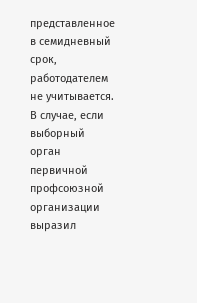представленное в семидневный срок, работодателем не учитывается. В случае, если выборный орган первичной профсоюзной организации выразил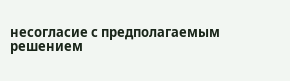несогласие с предполагаемым решением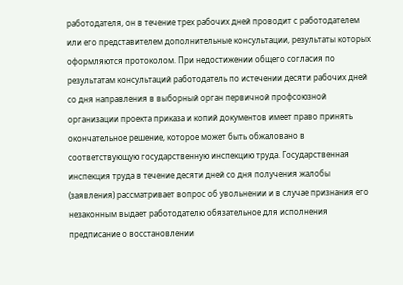работодателя, он в течение трех рабочих дней проводит с работодателем или его представителем дополнительные консультации, результаты которых оформляются протоколом. При недостижении общего согласия по результатам консультаций работодатель по истечении десяти рабочих дней со дня направления в выборный орган первичной профсоюзной организации проекта приказа и копий документов имеет право принять окончательное решение, которое может быть обжаловано в соответствующую государственную инспекцию труда. Государственная инспекция труда в течение десяти дней со дня получения жалобы (заявления) рассматривает вопрос об увольнении и в случае признания его незаконным выдает работодателю обязательное для исполнения предписание о восстановлении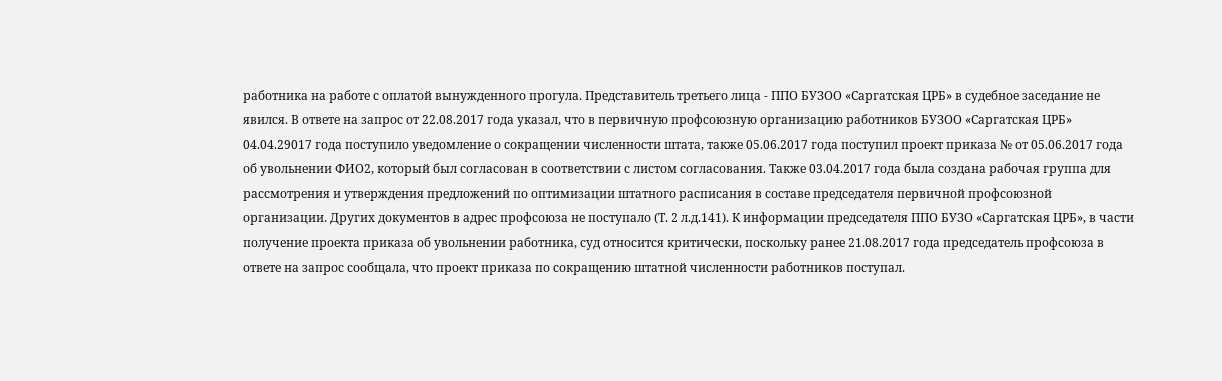работника на работе с оплатой вынужденного прогула. Представитель третьего лица - ППО БУЗОО «Саргатская ЦРБ» в судебное заседание не явился. В ответе на запрос от 22.08.2017 года указал, что в первичную профсоюзную организацию работников БУЗОО «Саргатская ЦРБ» 04.04.29017 года поступило уведомление о сокращении численности штата, также 05.06.2017 года поступил проект приказа № от 05.06.2017 года об увольнении ФИО2, который был согласован в соответствии с листом согласования. Также 03.04.2017 года была создана рабочая группа для рассмотрения и утверждения предложений по оптимизации штатного расписания в составе председателя первичной профсоюзной организации. Других документов в адрес профсоюза не поступало (Т. 2 л.д.141). К информации председателя ППО БУЗО «Саргатская ЦРБ», в части получение проекта приказа об увольнении работника, суд относится критически, поскольку ранее 21.08.2017 года председатель профсоюза в ответе на запрос сообщала, что проект приказа по сокращению штатной численности работников поступал.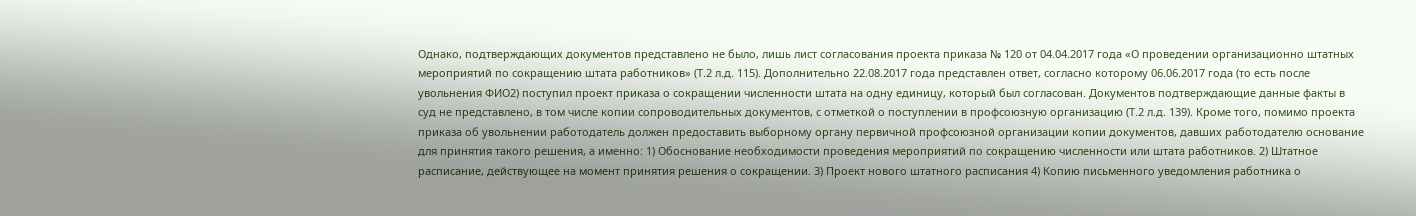Однако, подтверждающих документов представлено не было, лишь лист согласования проекта приказа № 120 от 04.04.2017 года «О проведении организационно штатных мероприятий по сокращению штата работников» (Т.2 л.д. 115). Дополнительно 22.08.2017 года представлен ответ, согласно которому 06.06.2017 года (то есть после увольнения ФИО2) поступил проект приказа о сокращении численности штата на одну единицу, который был согласован. Документов подтверждающие данные факты в суд не представлено, в том числе копии сопроводительных документов, с отметкой о поступлении в профсоюзную организацию (Т.2 л.д. 139). Кроме того, помимо проекта приказа об увольнении работодатель должен предоставить выборному органу первичной профсоюзной организации копии документов, давших работодателю основание для принятия такого решения, а именно: 1) Обоснование необходимости проведения мероприятий по сокращению численности или штата работников. 2) Штатное расписание, действующее на момент принятия решения о сокращении. 3) Проект нового штатного расписания 4) Копию письменного уведомления работника о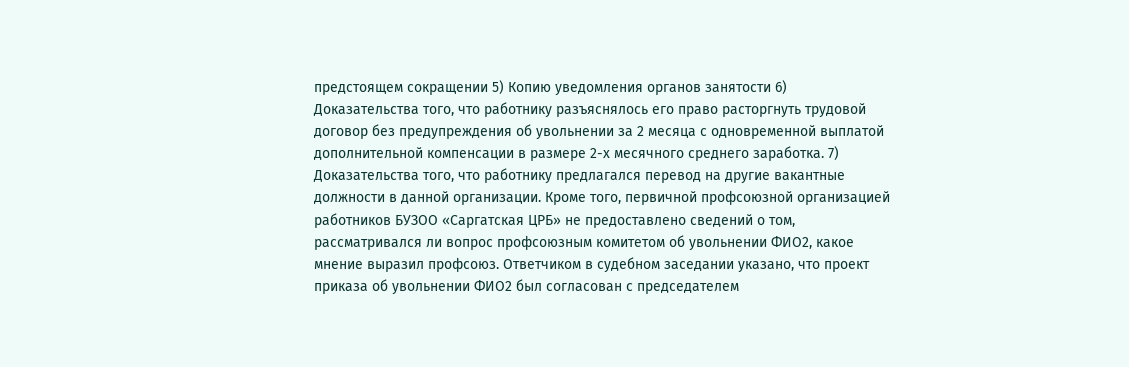предстоящем сокращении 5) Копию уведомления органов занятости 6) Доказательства того, что работнику разъяснялось его право расторгнуть трудовой договор без предупреждения об увольнении за 2 месяца с одновременной выплатой дополнительной компенсации в размере 2-х месячного среднего заработка. 7) Доказательства того, что работнику предлагался перевод на другие вакантные должности в данной организации. Кроме того, первичной профсоюзной организацией работников БУЗОО «Саргатская ЦРБ» не предоставлено сведений о том, рассматривался ли вопрос профсоюзным комитетом об увольнении ФИО2, какое мнение выразил профсоюз. Ответчиком в судебном заседании указано, что проект приказа об увольнении ФИО2 был согласован с председателем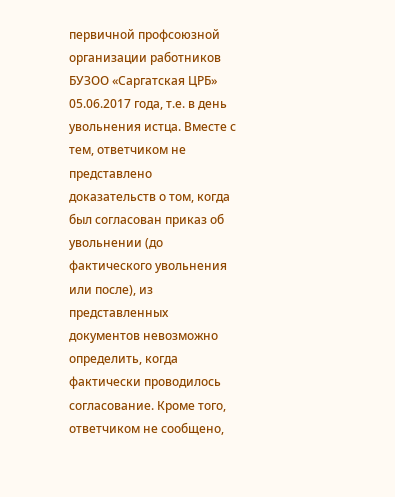первичной профсоюзной организации работников БУЗОО «Саргатская ЦРБ» 05.06.2017 года, т.е. в день увольнения истца. Вместе с тем, ответчиком не представлено доказательств о том, когда был согласован приказ об увольнении (до фактического увольнения или после), из представленных документов невозможно определить, когда фактически проводилось согласование. Кроме того, ответчиком не сообщено,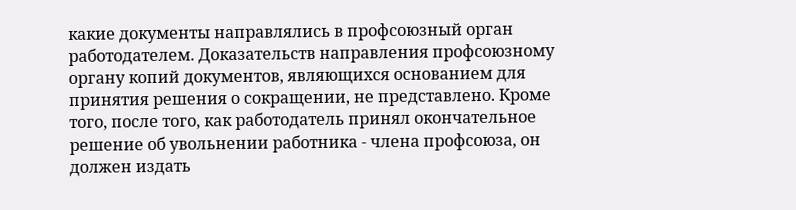какие документы направлялись в профсоюзный орган работодателем. Доказательств направления профсоюзному органу копий документов, являющихся основанием для принятия решения о сокращении, не представлено. Кроме того, после того, как работодатель принял окончательное решение об увольнении работника - члена профсоюза, он должен издать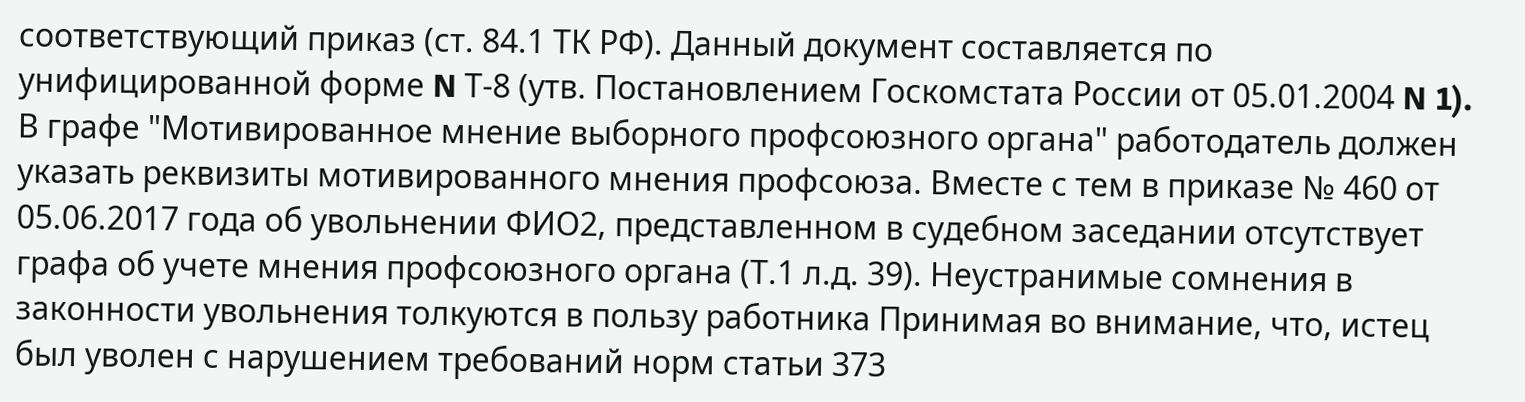соответствующий приказ (ст. 84.1 ТК РФ). Данный документ составляется по унифицированной форме N Т-8 (утв. Постановлением Госкомстата России от 05.01.2004 N 1). В графе "Мотивированное мнение выборного профсоюзного органа" работодатель должен указать реквизиты мотивированного мнения профсоюза. Вместе с тем в приказе № 460 от 05.06.2017 года об увольнении ФИО2, представленном в судебном заседании отсутствует графа об учете мнения профсоюзного органа (Т.1 л.д. 39). Неустранимые сомнения в законности увольнения толкуются в пользу работника Принимая во внимание, что, истец был уволен с нарушением требований норм статьи 373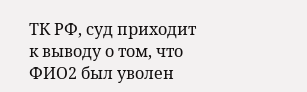ТК РФ, суд приходит к выводу о том, что ФИО2 был уволен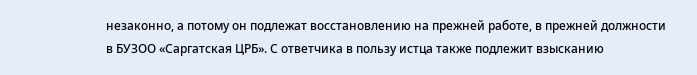незаконно, а потому он подлежат восстановлению на прежней работе, в прежней должности в БУЗОО «Саргатская ЦРБ». С ответчика в пользу истца также подлежит взысканию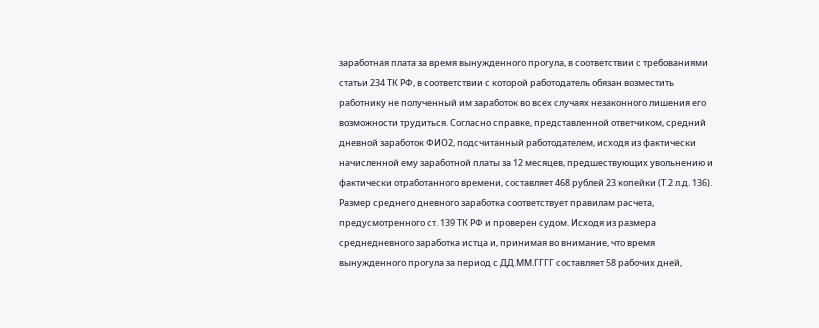заработная плата за время вынужденного прогула, в соответствии с требованиями статьи 234 ТК РФ, в соответствии с которой работодатель обязан возместить работнику не полученный им заработок во всех случаях незаконного лишения его возможности трудиться. Согласно справке, представленной ответчиком, средний дневной заработок ФИО2, подсчитанный работодателем, исходя из фактически начисленной ему заработной платы за 12 месяцев, предшествующих увольнению и фактически отработанного времени, составляет 468 рублей 23 копейки (Т.2 л.д. 136). Размер среднего дневного заработка соответствует правилам расчета, предусмотренного ст. 139 ТК РФ и проверен судом. Исходя из размера среднедневного заработка истца и, принимая во внимание, что время вынужденного прогула за период с ДД.ММ.ГГГГ составляет 58 рабочих дней,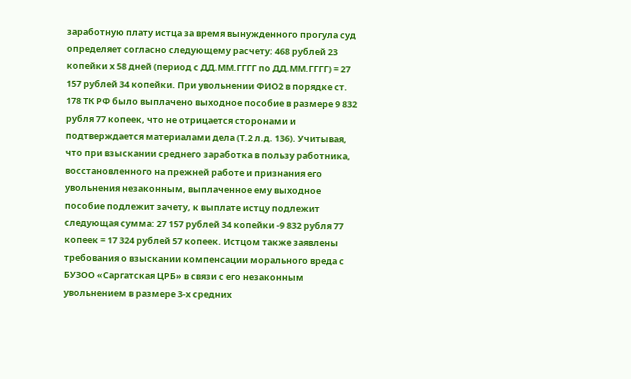заработную плату истца за время вынужденного прогула суд определяет согласно следующему расчету: 468 рублей 23 копейки х 58 дней (период с ДД.ММ.ГГГГ по ДД.ММ.ГГГГ) = 27 157 рублей 34 копейки. При увольнении ФИО2 в порядке ст. 178 ТК РФ было выплачено выходное пособие в размере 9 832 рубля 77 копеек, что не отрицается сторонами и подтверждается материалами дела (Т.2 л.д. 136). Учитывая, что при взыскании среднего заработка в пользу работника, восстановленного на прежней работе и признания его увольнения незаконным, выплаченное ему выходное пособие подлежит зачету, к выплате истцу подлежит следующая сумма: 27 157 рублей 34 копейки -9 832 рубля 77 копеек = 17 324 рублей 57 копеек. Истцом также заявлены требования о взыскании компенсации морального вреда с БУЗОО «Саргатская ЦРБ» в связи с его незаконным увольнением в размере 3-х средних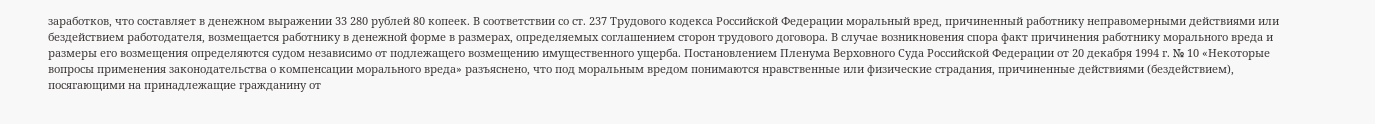заработков, что составляет в денежном выражении 33 280 рублей 80 копеек. В соответствии со ст. 237 Трудового кодекса Российской Федерации моральный вред, причиненный работнику неправомерными действиями или бездействием работодателя, возмещается работнику в денежной форме в размерах, определяемых соглашением сторон трудового договора. В случае возникновения спора факт причинения работнику морального вреда и размеры его возмещения определяются судом независимо от подлежащего возмещению имущественного ущерба. Постановлением Пленума Верховного Суда Российской Федерации от 20 декабря 1994 г. № 10 «Некоторые вопросы применения законодательства о компенсации морального вреда» разъяснено, что под моральным вредом понимаются нравственные или физические страдания, причиненные действиями (бездействием), посягающими на принадлежащие гражданину от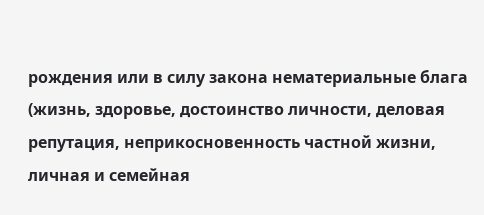рождения или в силу закона нематериальные блага (жизнь, здоровье, достоинство личности, деловая репутация, неприкосновенность частной жизни, личная и семейная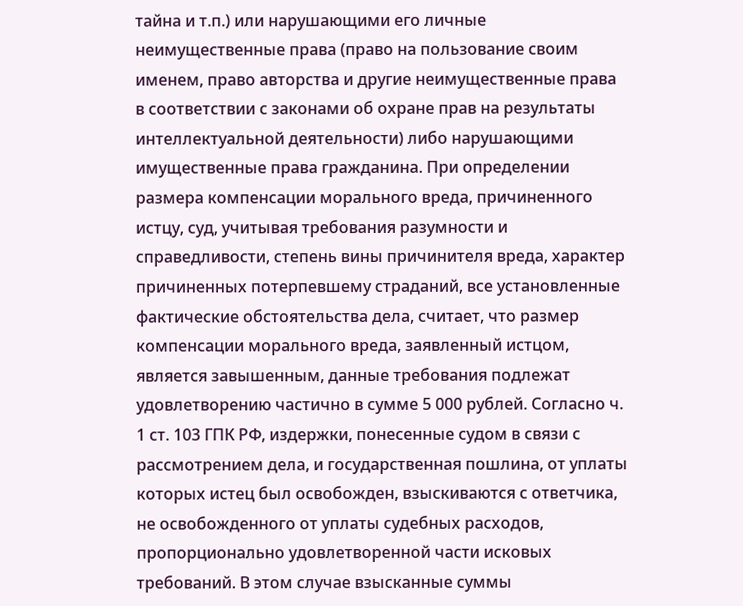тайна и т.п.) или нарушающими его личные неимущественные права (право на пользование своим именем, право авторства и другие неимущественные права в соответствии с законами об охране прав на результаты интеллектуальной деятельности) либо нарушающими имущественные права гражданина. При определении размера компенсации морального вреда, причиненного истцу, суд, учитывая требования разумности и справедливости, степень вины причинителя вреда, характер причиненных потерпевшему страданий, все установленные фактические обстоятельства дела, считает, что размер компенсации морального вреда, заявленный истцом, является завышенным, данные требования подлежат удовлетворению частично в сумме 5 000 рублей. Согласно ч. 1 ст. 103 ГПК РФ, издержки, понесенные судом в связи с рассмотрением дела, и государственная пошлина, от уплаты которых истец был освобожден, взыскиваются с ответчика, не освобожденного от уплаты судебных расходов, пропорционально удовлетворенной части исковых требований. В этом случае взысканные суммы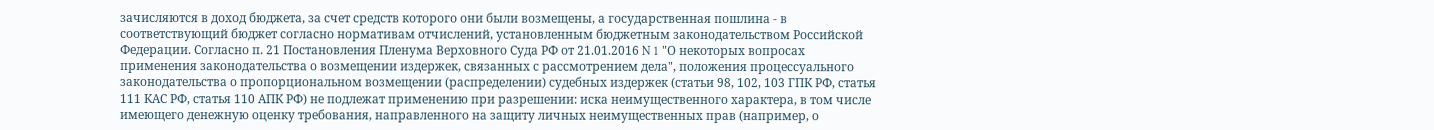зачисляются в доход бюджета, за счет средств которого они были возмещены, а государственная пошлина - в соответствующий бюджет согласно нормативам отчислений, установленным бюджетным законодательством Российской Федерации. Согласно п. 21 Постановления Пленума Верховного Суда РФ от 21.01.2016 N 1 "О некоторых вопросах применения законодательства о возмещении издержек, связанных с рассмотрением дела", положения процессуального законодательства о пропорциональном возмещении (распределении) судебных издержек (статьи 98, 102, 103 ГПК РФ, статья 111 КАС РФ, статья 110 АПК РФ) не подлежат применению при разрешении: иска неимущественного характера, в том числе имеющего денежную оценку требования, направленного на защиту личных неимущественных прав (например, о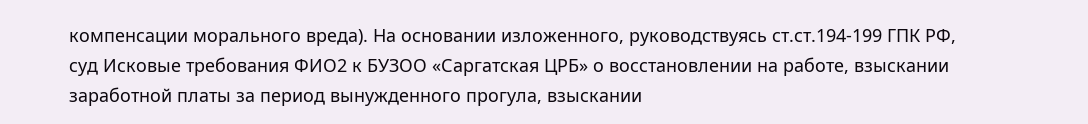компенсации морального вреда). На основании изложенного, руководствуясь ст.ст.194-199 ГПК РФ, суд Исковые требования ФИО2 к БУЗОО «Саргатская ЦРБ» о восстановлении на работе, взыскании заработной платы за период вынужденного прогула, взыскании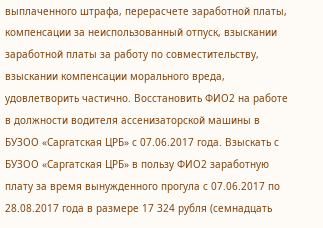выплаченного штрафа, перерасчете заработной платы, компенсации за неиспользованный отпуск, взыскании заработной платы за работу по совместительству, взыскании компенсации морального вреда, удовлетворить частично. Восстановить ФИО2 на работе в должности водителя ассенизаторской машины в БУЗОО «Саргатская ЦРБ» с 07.06.2017 года. Взыскать с БУЗОО «Саргатская ЦРБ» в пользу ФИО2 заработную плату за время вынужденного прогула с 07.06.2017 по 28.08.2017 года в размере 17 324 рубля (семнадцать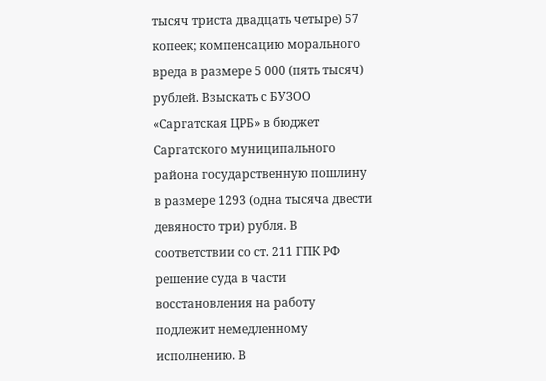тысяч триста двадцать четыре) 57 копеек; компенсацию морального вреда в размере 5 000 (пять тысяч) рублей. Взыскать с БУЗОО «Саргатская ЦРБ» в бюджет Саргатского муниципального района государственную пошлину в размере 1293 (одна тысяча двести девяносто три) рубля. В соответствии со ст. 211 ГПК РФ решение суда в части восстановления на работу подлежит немедленному исполнению. В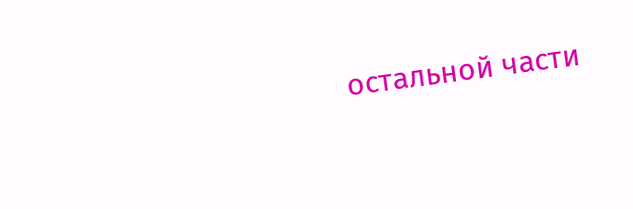остальной части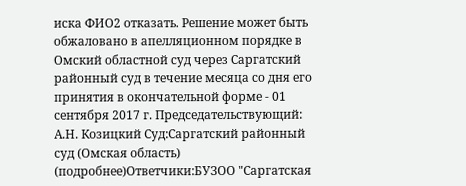иска ФИО2 отказать. Решение может быть обжаловано в апелляционном порядке в Омский областной суд через Саргатский районный суд в течение месяца со дня его принятия в окончательной форме - 01 сентября 2017 г. Председательствующий: А.Н. Козицкий Суд:Саргатский районный суд (Омская область) (подробнее)Ответчики:БУЗОО "Саргатская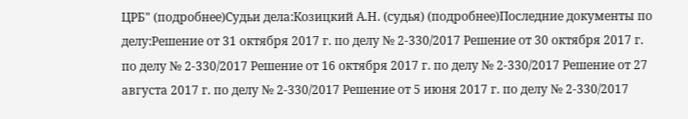ЦРБ" (подробнее)Судьи дела:Козицкий А.Н. (судья) (подробнее)Последние документы по делу:Решение от 31 октября 2017 г. по делу № 2-330/2017 Решение от 30 октября 2017 г. по делу № 2-330/2017 Решение от 16 октября 2017 г. по делу № 2-330/2017 Решение от 27 августа 2017 г. по делу № 2-330/2017 Решение от 5 июня 2017 г. по делу № 2-330/2017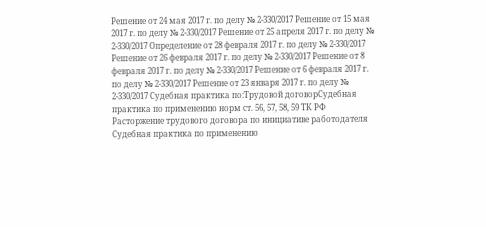Решение от 24 мая 2017 г. по делу № 2-330/2017 Решение от 15 мая 2017 г. по делу № 2-330/2017 Решение от 25 апреля 2017 г. по делу № 2-330/2017 Определение от 28 февраля 2017 г. по делу № 2-330/2017 Решение от 26 февраля 2017 г. по делу № 2-330/2017 Решение от 8 февраля 2017 г. по делу № 2-330/2017 Решение от 6 февраля 2017 г. по делу № 2-330/2017 Решение от 23 января 2017 г. по делу № 2-330/2017 Судебная практика по:Трудовой договорСудебная практика по применению норм ст. 56, 57, 58, 59 ТК РФ Расторжение трудового договора по инициативе работодателя Судебная практика по применению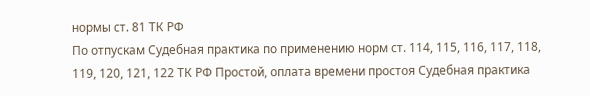нормы ст. 81 ТК РФ
По отпускам Судебная практика по применению норм ст. 114, 115, 116, 117, 118, 119, 120, 121, 122 ТК РФ Простой, оплата времени простоя Судебная практика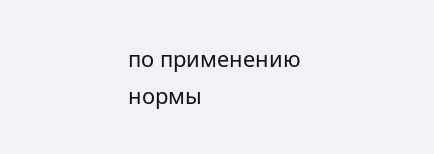по применению нормы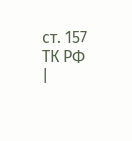ст. 157 ТК РФ
|